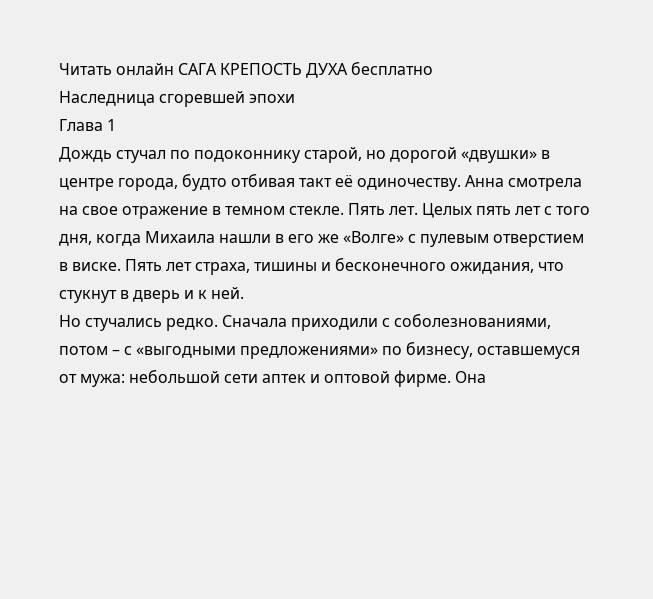Читать онлайн САГА КРЕПОСТЬ ДУХА бесплатно
Наследница сгоревшей эпохи
Глава 1
Дождь стучал по подоконнику старой, но дорогой «двушки» в центре города, будто отбивая такт её одиночеству. Анна смотрела на свое отражение в темном стекле. Пять лет. Целых пять лет с того дня, когда Михаила нашли в его же «Волге» с пулевым отверстием в виске. Пять лет страха, тишины и бесконечного ожидания, что стукнут в дверь и к ней.
Но стучались редко. Сначала приходили с соболезнованиями, потом – с «выгодными предложениями» по бизнесу, оставшемуся от мужа: небольшой сети аптек и оптовой фирме. Она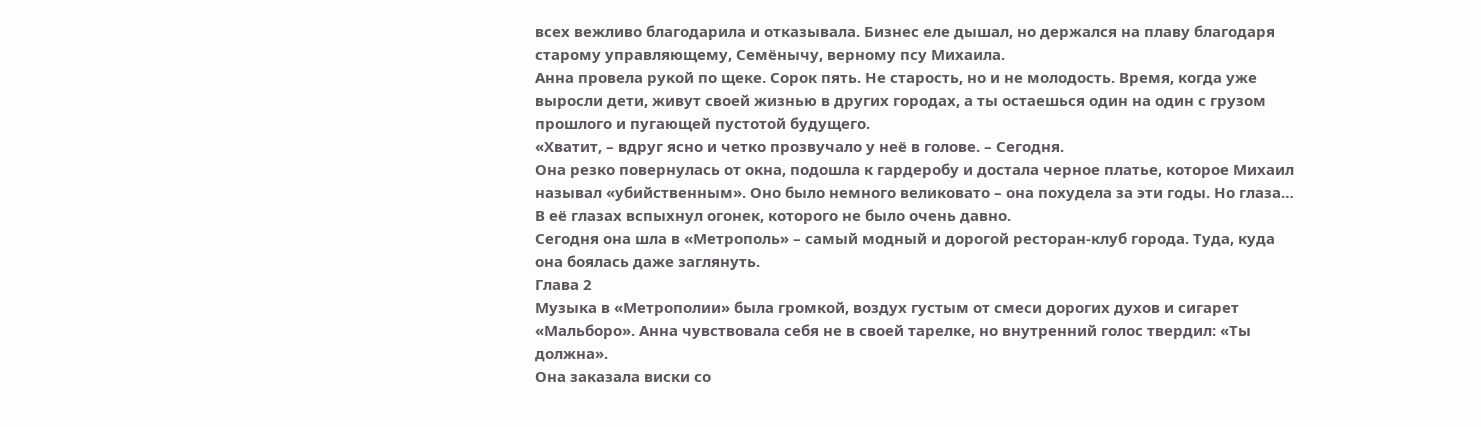всех вежливо благодарила и отказывала. Бизнес еле дышал, но держался на плаву благодаря старому управляющему, Семёнычу, верному псу Михаила.
Анна провела рукой по щеке. Сорок пять. Не старость, но и не молодость. Время, когда уже выросли дети, живут своей жизнью в других городах, а ты остаешься один на один с грузом прошлого и пугающей пустотой будущего.
«Хватит, – вдруг ясно и четко прозвучало у неё в голове. – Сегодня.
Она резко повернулась от окна, подошла к гардеробу и достала черное платье, которое Михаил называл «убийственным». Оно было немного великовато – она похудела за эти годы. Но глаза… В её глазах вспыхнул огонек, которого не было очень давно.
Сегодня она шла в «Метрополь» – самый модный и дорогой ресторан-клуб города. Туда, куда она боялась даже заглянуть.
Глава 2
Музыка в «Метрополии» была громкой, воздух густым от смеси дорогих духов и сигарет «Мальборо». Анна чувствовала себя не в своей тарелке, но внутренний голос твердил: «Ты должна».
Она заказала виски со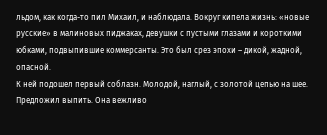льдом, как когда-то пил Михаил, и наблюдала. Вокруг кипела жизнь: «новые русские» в малиновых пиджаках, девушки с пустыми глазами и короткими юбками, подвыпившие коммерсанты. Это был срез эпохи – дикой, жадной, опасной.
К ней подошел первый соблазн. Молодой, наглый, с золотой цепью на шее. Предложил выпить. Она вежливо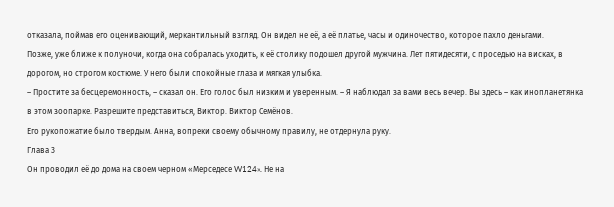отказала, поймав его оценивающий, меркантильный взгляд. Он видел не её, а её платье, часы и одиночество, которое пахло деньгами.
Позже, уже ближе к полуночи, когда она собралась уходить, к её столику подошел другой мужчина. Лет пятидесяти, с проседью на висках, в дорогом, но строгом костюме. У него были спокойные глаза и мягкая улыбка.
– Простите за бесцеремонность, – сказал он. Его голос был низким и уверенным. – Я наблюдал за вами весь вечер. Вы здесь – как инопланетянка в этом зоопарке. Разрешите представиться, Виктор. Виктор Семёнов.
Его рукопожатие было твердым. Анна, вопреки своему обычному правилу, не отдернула руку.
Глава 3
Он проводил её до дома на своем черном «Мерседесе W124». Не на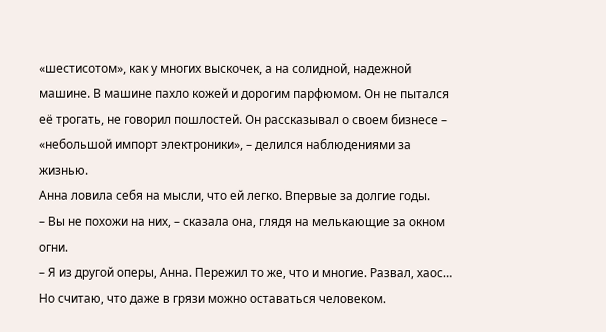«шестисотом», как у многих выскочек, а на солидной, надежной машине. В машине пахло кожей и дорогим парфюмом. Он не пытался её трогать, не говорил пошлостей. Он рассказывал о своем бизнесе – «небольшой импорт электроники», – делился наблюдениями за жизнью.
Анна ловила себя на мысли, что ей легко. Впервые за долгие годы.
– Вы не похожи на них, – сказала она, глядя на мелькающие за окном огни.
– Я из другой оперы, Анна. Пережил то же, что и многие. Развал, хаос… Но считаю, что даже в грязи можно оставаться человеком.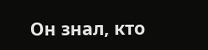Он знал, кто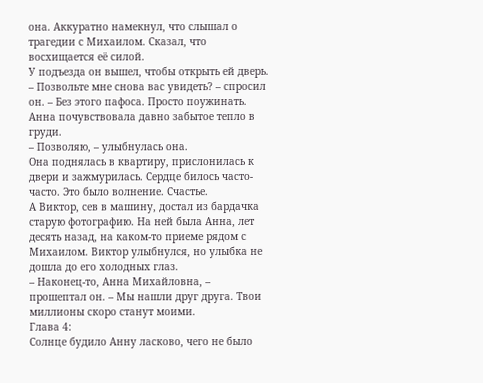она. Аккуратно намекнул, что слышал о трагедии с Михаилом. Сказал, что восхищается её силой.
У подъезда он вышел, чтобы открыть ей дверь.
– Позвольте мне снова вас увидеть? – спросил он. – Без этого пафоса. Просто поужинать.
Анна почувствовала давно забытое тепло в груди.
– Позволяю, – улыбнулась она.
Она поднялась в квартиру, прислонилась к двери и зажмурилась. Сердце билось часто-часто. Это было волнение. Счастье.
А Виктор, сев в машину, достал из бардачка старую фотографию. На ней была Анна, лет десять назад, на каком-то приеме рядом с Михаилом. Виктор улыбнулся, но улыбка не дошла до его холодных глаз.
– Наконец-то, Анна Михайловна, – прошептал он. – Мы нашли друг друга. Твои миллионы скоро станут моими.
Глава 4:
Солнце будило Анну ласково, чего не было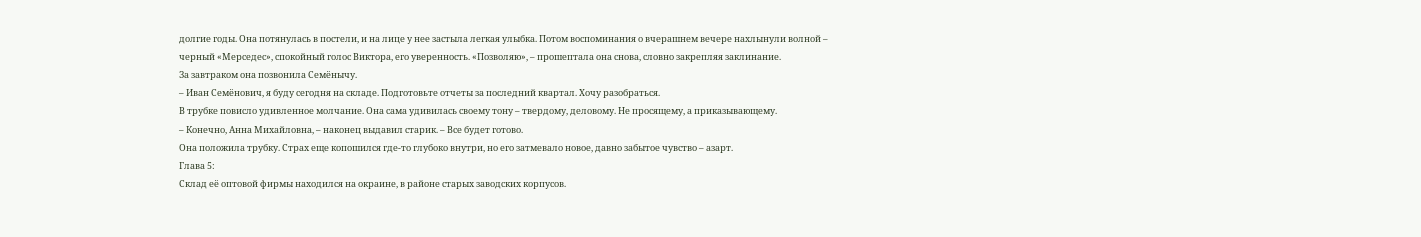долгие годы. Она потянулась в постели, и на лице у нее застыла легкая улыбка. Потом воспоминания о вчерашнем вечере нахлынули волной – черный «Мерседес», спокойный голос Виктора, его уверенность. «Позволяю», – прошептала она снова, словно закрепляя заклинание.
За завтраком она позвонила Семёнычу.
– Иван Семёнович, я буду сегодня на складе. Подготовьте отчеты за последний квартал. Хочу разобраться.
В трубке повисло удивленное молчание. Она сама удивилась своему тону – твердому, деловому. Не просящему, а приказывающему.
– Конечно, Анна Михайловна, – наконец выдавил старик. – Все будет готово.
Она положила трубку. Страх еще копошился где-то глубоко внутри, но его затмевало новое, давно забытое чувство – азарт.
Глава 5:
Склад её оптовой фирмы находился на окраине, в районе старых заводских корпусов.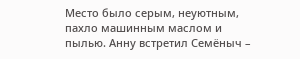Место было серым, неуютным, пахло машинным маслом и пылью. Анну встретил Семёныч –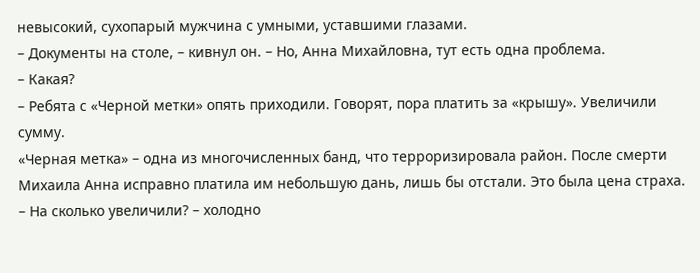невысокий, сухопарый мужчина с умными, уставшими глазами.
– Документы на столе, – кивнул он. – Но, Анна Михайловна, тут есть одна проблема.
– Какая?
– Ребята с «Черной метки» опять приходили. Говорят, пора платить за «крышу». Увеличили сумму.
«Черная метка» – одна из многочисленных банд, что терроризировала район. После смерти Михаила Анна исправно платила им небольшую дань, лишь бы отстали. Это была цена страха.
– На сколько увеличили? – холодно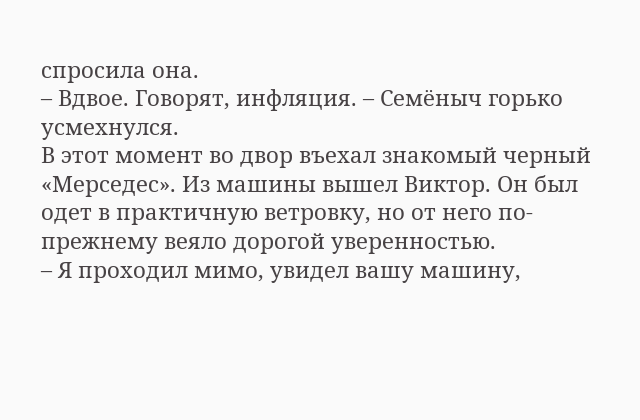спросила она.
– Вдвое. Говорят, инфляция. – Семёныч горько усмехнулся.
В этот момент во двор въехал знакомый черный «Мерседес». Из машины вышел Виктор. Он был одет в практичную ветровку, но от него по-прежнему веяло дорогой уверенностью.
– Я проходил мимо, увидел вашу машину,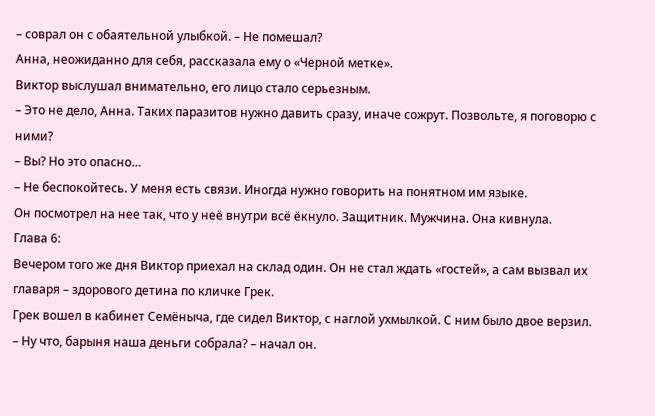– соврал он с обаятельной улыбкой. – Не помешал?
Анна, неожиданно для себя, рассказала ему о «Черной метке».
Виктор выслушал внимательно, его лицо стало серьезным.
– Это не дело, Анна. Таких паразитов нужно давить сразу, иначе сожрут. Позвольте, я поговорю с ними?
– Вы? Но это опасно…
– Не беспокойтесь. У меня есть связи. Иногда нужно говорить на понятном им языке.
Он посмотрел на нее так, что у неё внутри всё ёкнуло. Защитник. Мужчина. Она кивнула.
Глава 6:
Вечером того же дня Виктор приехал на склад один. Он не стал ждать «гостей», а сам вызвал их главаря – здорового детина по кличке Грек.
Грек вошел в кабинет Семёныча, где сидел Виктор, с наглой ухмылкой. С ним было двое верзил.
– Ну что, барыня наша деньги собрала? – начал он.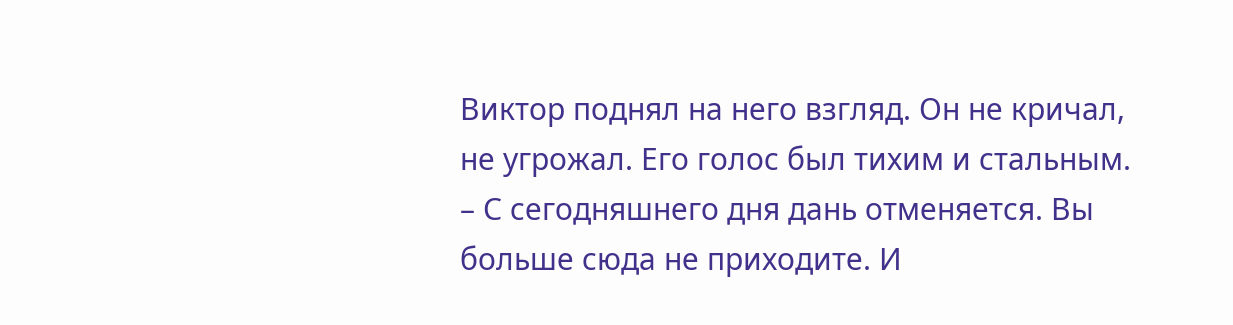Виктор поднял на него взгляд. Он не кричал, не угрожал. Его голос был тихим и стальным.
– С сегодняшнего дня дань отменяется. Вы больше сюда не приходите. И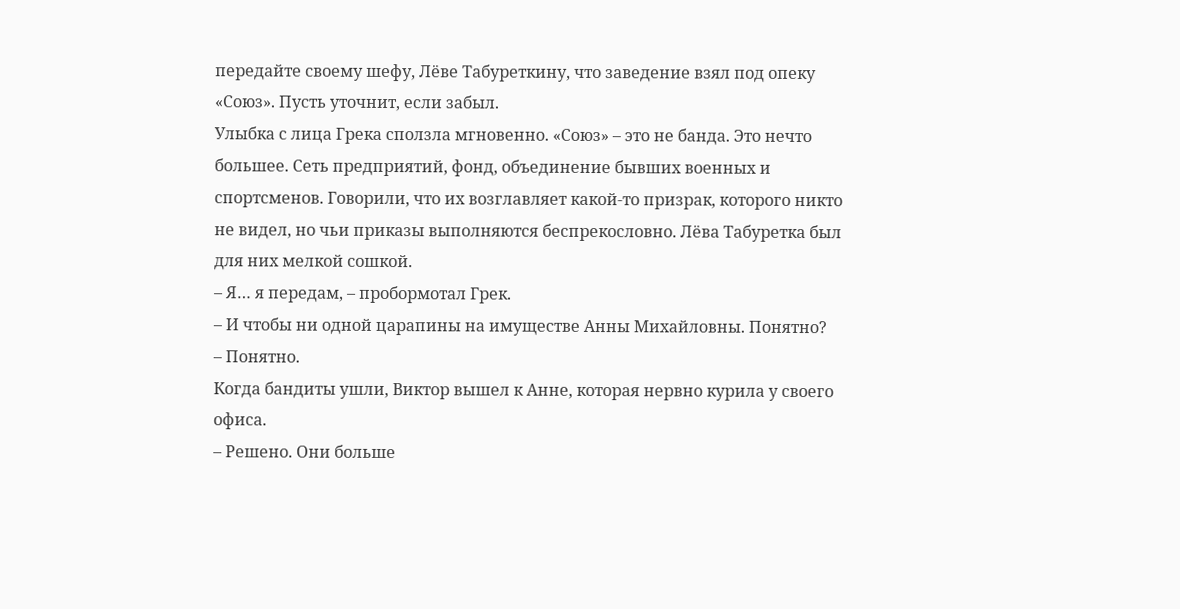передайте своему шефу, Лёве Табуреткину, что заведение взял под опеку «Союз». Пусть уточнит, если забыл.
Улыбка с лица Грека сползла мгновенно. «Союз» – это не банда. Это нечто большее. Сеть предприятий, фонд, объединение бывших военных и спортсменов. Говорили, что их возглавляет какой-то призрак, которого никто не видел, но чьи приказы выполняются беспрекословно. Лёва Табуретка был для них мелкой сошкой.
– Я… я передам, – пробормотал Грек.
– И чтобы ни одной царапины на имуществе Анны Михайловны. Понятно?
– Понятно.
Когда бандиты ушли, Виктор вышел к Анне, которая нервно курила у своего офиса.
– Решено. Они больше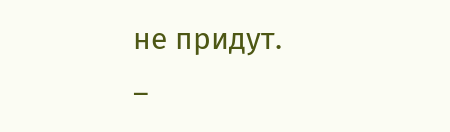не придут.
–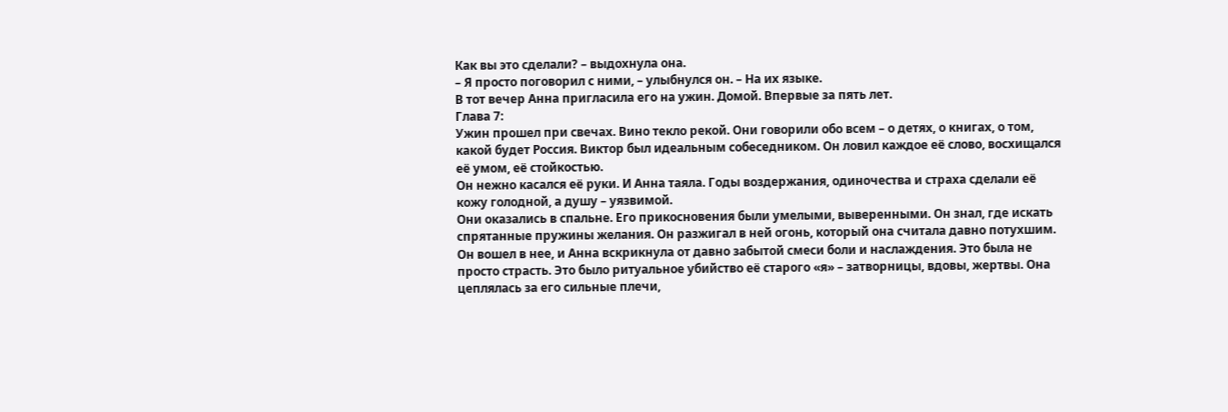Как вы это сделали? – выдохнула она.
– Я просто поговорил с ними, – улыбнулся он. – На их языке.
В тот вечер Анна пригласила его на ужин. Домой. Впервые за пять лет.
Глава 7:
Ужин прошел при свечах. Вино текло рекой. Они говорили обо всем – о детях, о книгах, о том, какой будет Россия. Виктор был идеальным собеседником. Он ловил каждое её слово, восхищался её умом, её стойкостью.
Он нежно касался её руки. И Анна таяла. Годы воздержания, одиночества и страха сделали её кожу голодной, а душу – уязвимой.
Они оказались в спальне. Его прикосновения были умелыми, выверенными. Он знал, где искать спрятанные пружины желания. Он разжигал в ней огонь, который она считала давно потухшим.
Он вошел в нее, и Анна вскрикнула от давно забытой смеси боли и наслаждения. Это была не просто страсть. Это было ритуальное убийство её старого «я» – затворницы, вдовы, жертвы. Она цеплялась за его сильные плечи,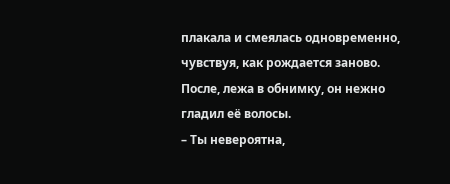плакала и смеялась одновременно, чувствуя, как рождается заново.
После, лежа в обнимку, он нежно гладил её волосы.
– Ты невероятна,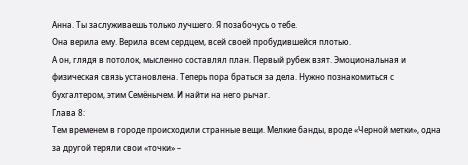Анна. Ты заслуживаешь только лучшего. Я позабочусь о тебе.
Она верила ему. Верила всем сердцем, всей своей пробудившейся плотью.
А он, глядя в потолок, мысленно составлял план. Первый рубеж взят. Эмоциональная и физическая связь установлена. Теперь пора браться за дела. Нужно познакомиться с бухгалтером, этим Семёнычем. И найти на него рычаг.
Глава 8:
Тем временем в городе происходили странные вещи. Мелкие банды, вроде «Черной метки», одна за другой теряли свои «точки» –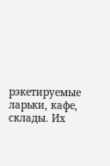рэкетируемые ларьки, кафе, склады. Их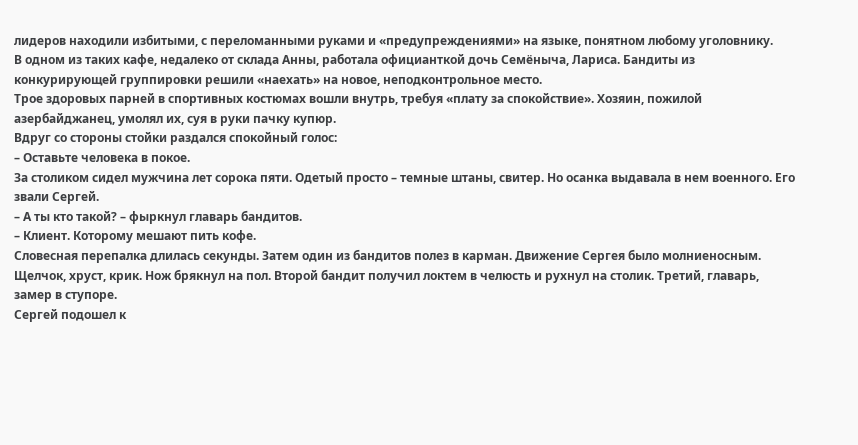лидеров находили избитыми, с переломанными руками и «предупреждениями» на языке, понятном любому уголовнику.
В одном из таких кафе, недалеко от склада Анны, работала официанткой дочь Семёныча, Лариса. Бандиты из конкурирующей группировки решили «наехать» на новое, неподконтрольное место.
Трое здоровых парней в спортивных костюмах вошли внутрь, требуя «плату за спокойствие». Хозяин, пожилой азербайджанец, умолял их, суя в руки пачку купюр.
Вдруг со стороны стойки раздался спокойный голос:
– Оставьте человека в покое.
За столиком сидел мужчина лет сорока пяти. Одетый просто – темные штаны, свитер. Но осанка выдавала в нем военного. Его звали Сергей.
– А ты кто такой? – фыркнул главарь бандитов.
– Клиент. Которому мешают пить кофе.
Словесная перепалка длилась секунды. Затем один из бандитов полез в карман. Движение Сергея было молниеносным. Щелчок, хруст, крик. Нож брякнул на пол. Второй бандит получил локтем в челюсть и рухнул на столик. Третий, главарь, замер в ступоре.
Сергей подошел к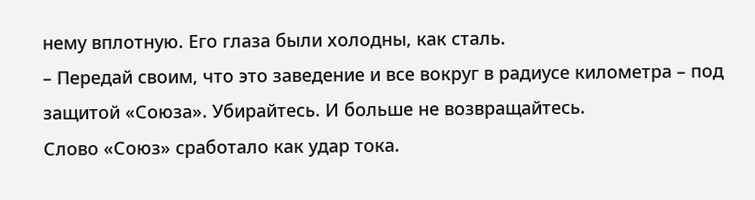нему вплотную. Его глаза были холодны, как сталь.
– Передай своим, что это заведение и все вокруг в радиусе километра – под защитой «Союза». Убирайтесь. И больше не возвращайтесь.
Слово «Союз» сработало как удар тока.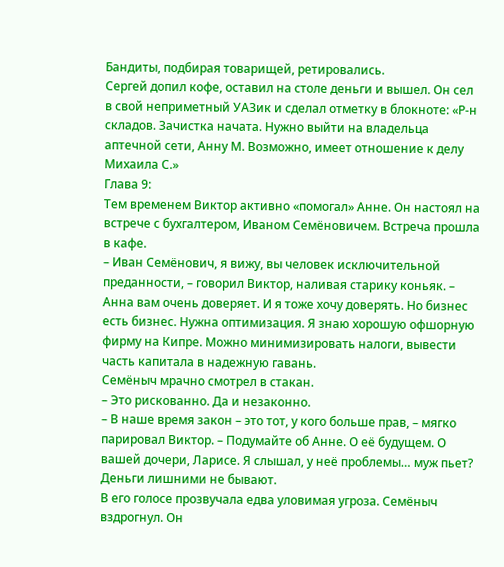Бандиты, подбирая товарищей, ретировались.
Сергей допил кофе, оставил на столе деньги и вышел. Он сел в свой неприметный УАЗик и сделал отметку в блокноте: «Р-н складов. Зачистка начата. Нужно выйти на владельца аптечной сети, Анну М. Возможно, имеет отношение к делу Михаила С.»
Глава 9:
Тем временем Виктор активно «помогал» Анне. Он настоял на встрече с бухгалтером, Иваном Семёновичем. Встреча прошла в кафе.
– Иван Семёнович, я вижу, вы человек исключительной преданности, – говорил Виктор, наливая старику коньяк. – Анна вам очень доверяет. И я тоже хочу доверять. Но бизнес есть бизнес. Нужна оптимизация. Я знаю хорошую офшорную фирму на Кипре. Можно минимизировать налоги, вывести часть капитала в надежную гавань.
Семёныч мрачно смотрел в стакан.
– Это рискованно. Да и незаконно.
– В наше время закон – это тот, у кого больше прав, – мягко парировал Виктор. – Подумайте об Анне. О её будущем. О вашей дочери, Ларисе. Я слышал, у неё проблемы… муж пьет? Деньги лишними не бывают.
В его голосе прозвучала едва уловимая угроза. Семёныч вздрогнул. Он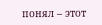понял – этот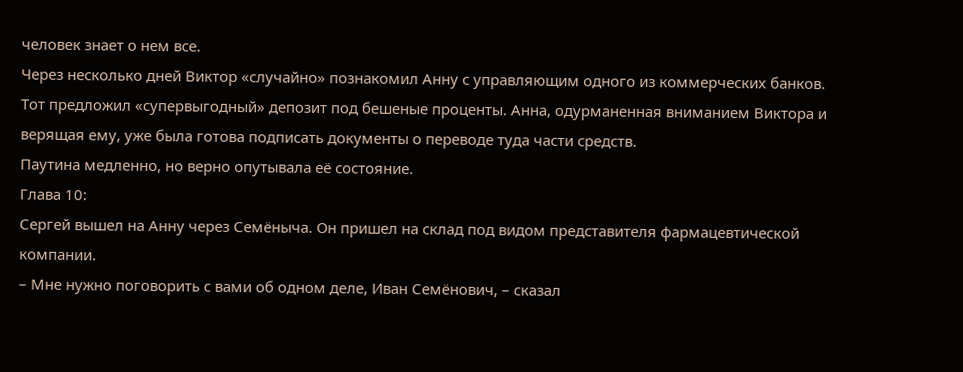человек знает о нем все.
Через несколько дней Виктор «случайно» познакомил Анну с управляющим одного из коммерческих банков. Тот предложил «супервыгодный» депозит под бешеные проценты. Анна, одурманенная вниманием Виктора и верящая ему, уже была готова подписать документы о переводе туда части средств.
Паутина медленно, но верно опутывала её состояние.
Глава 10:
Сергей вышел на Анну через Семёныча. Он пришел на склад под видом представителя фармацевтической компании.
– Мне нужно поговорить с вами об одном деле, Иван Семёнович, – сказал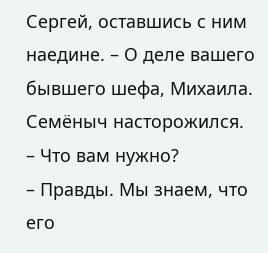Сергей, оставшись с ним наедине. – О деле вашего бывшего шефа, Михаила.
Семёныч насторожился.
– Что вам нужно?
– Правды. Мы знаем, что его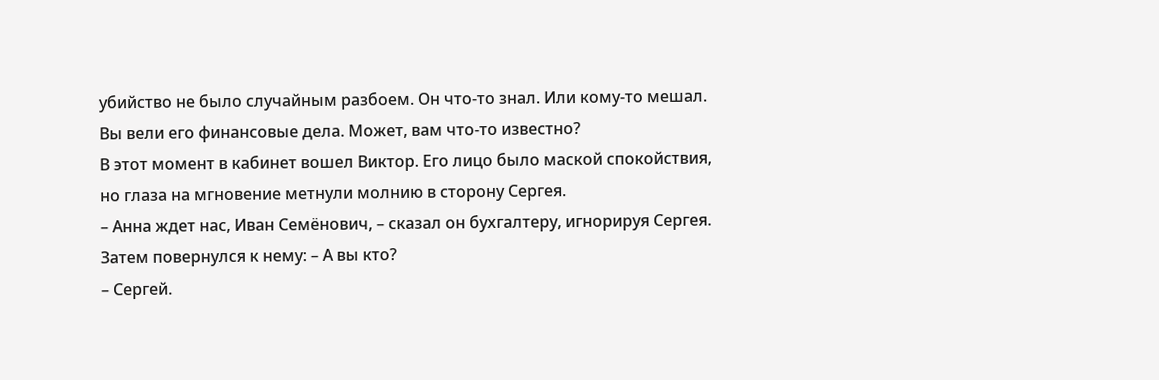убийство не было случайным разбоем. Он что-то знал. Или кому-то мешал. Вы вели его финансовые дела. Может, вам что-то известно?
В этот момент в кабинет вошел Виктор. Его лицо было маской спокойствия, но глаза на мгновение метнули молнию в сторону Сергея.
– Анна ждет нас, Иван Семёнович, – сказал он бухгалтеру, игнорируя Сергея. Затем повернулся к нему: – А вы кто?
– Сергей.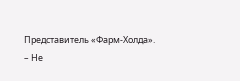Представитель «Фарм-Холда».
– Не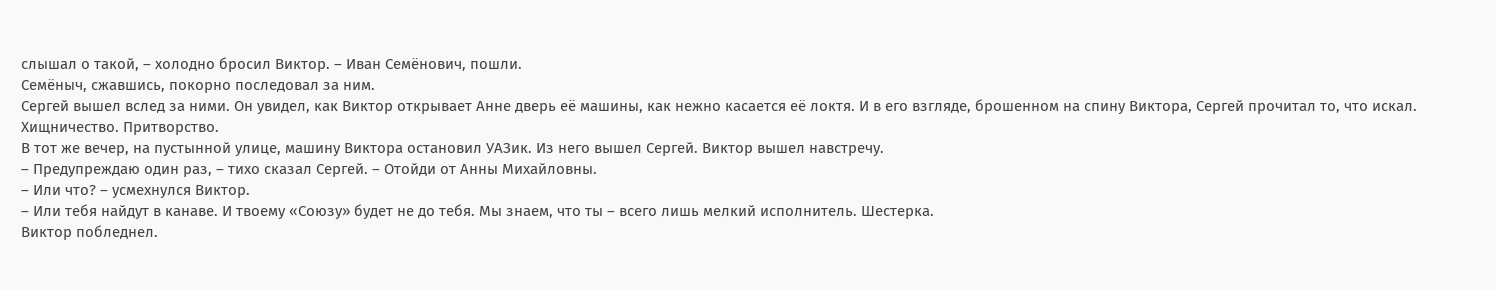слышал о такой, – холодно бросил Виктор. – Иван Семёнович, пошли.
Семёныч, сжавшись, покорно последовал за ним.
Сергей вышел вслед за ними. Он увидел, как Виктор открывает Анне дверь её машины, как нежно касается её локтя. И в его взгляде, брошенном на спину Виктора, Сергей прочитал то, что искал. Хищничество. Притворство.
В тот же вечер, на пустынной улице, машину Виктора остановил УАЗик. Из него вышел Сергей. Виктор вышел навстречу.
– Предупреждаю один раз, – тихо сказал Сергей. – Отойди от Анны Михайловны.
– Или что? – усмехнулся Виктор.
– Или тебя найдут в канаве. И твоему «Союзу» будет не до тебя. Мы знаем, что ты – всего лишь мелкий исполнитель. Шестерка.
Виктор побледнел.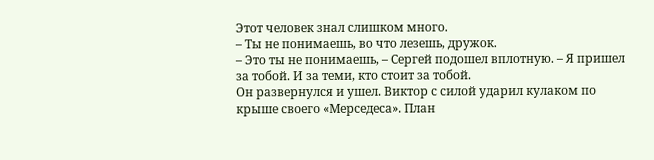Этот человек знал слишком много.
– Ты не понимаешь, во что лезешь, дружок.
– Это ты не понимаешь, – Сергей подошел вплотную. – Я пришел за тобой. И за теми, кто стоит за тобой.
Он развернулся и ушел. Виктор с силой ударил кулаком по крыше своего «Мерседеса». План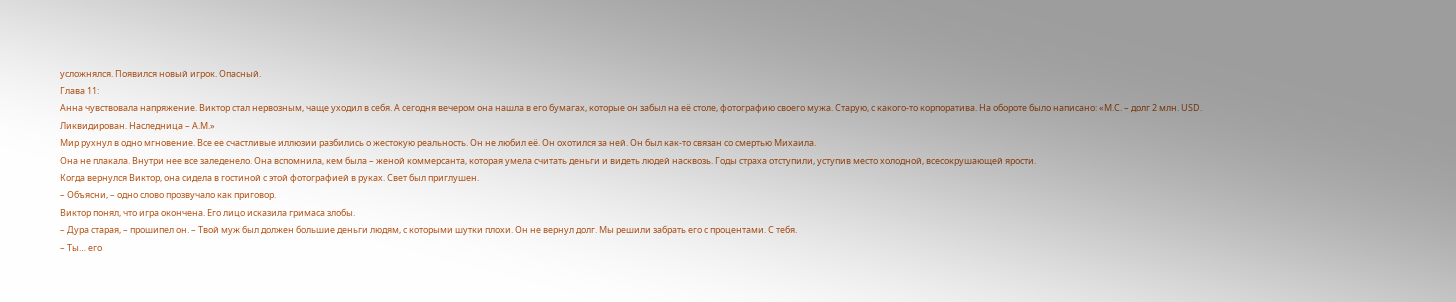усложнялся. Появился новый игрок. Опасный.
Глава 11:
Анна чувствовала напряжение. Виктор стал нервозным, чаще уходил в себя. А сегодня вечером она нашла в его бумагах, которые он забыл на её столе, фотографию своего мужа. Старую, с какого-то корпоратива. На обороте было написано: «М.С. – долг 2 млн. USD. Ликвидирован. Наследница – А.М.»
Мир рухнул в одно мгновение. Все ее счастливые иллюзии разбились о жестокую реальность. Он не любил её. Он охотился за ней. Он был как-то связан со смертью Михаила.
Она не плакала. Внутри нее все заледенело. Она вспомнила, кем была – женой коммерсанта, которая умела считать деньги и видеть людей насквозь. Годы страха отступили, уступив место холодной, всесокрушающей ярости.
Когда вернулся Виктор, она сидела в гостиной с этой фотографией в руках. Свет был приглушен.
– Объясни, – одно слово прозвучало как приговор.
Виктор понял, что игра окончена. Его лицо исказила гримаса злобы.
– Дура старая, – прошипел он. – Твой муж был должен большие деньги людям, с которыми шутки плохи. Он не вернул долг. Мы решили забрать его с процентами. С тебя.
– Ты… его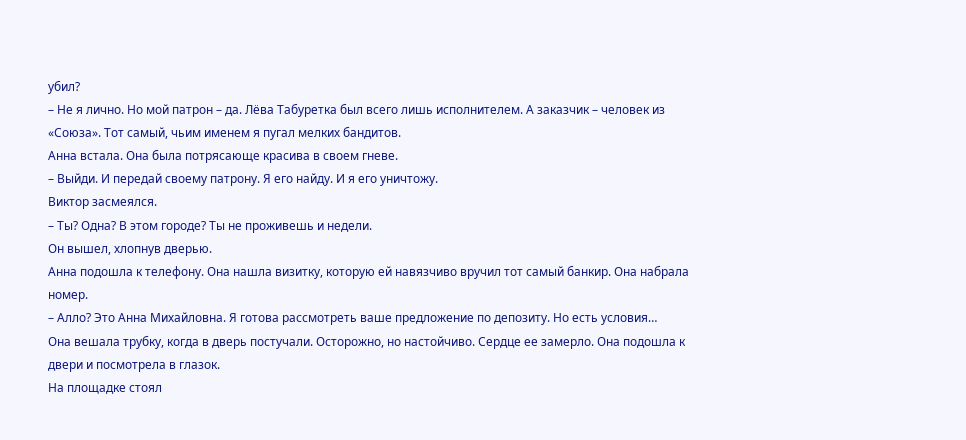убил?
– Не я лично. Но мой патрон – да. Лёва Табуретка был всего лишь исполнителем. А заказчик – человек из «Союза». Тот самый, чьим именем я пугал мелких бандитов.
Анна встала. Она была потрясающе красива в своем гневе.
– Выйди. И передай своему патрону. Я его найду. И я его уничтожу.
Виктор засмеялся.
– Ты? Одна? В этом городе? Ты не проживешь и недели.
Он вышел, хлопнув дверью.
Анна подошла к телефону. Она нашла визитку, которую ей навязчиво вручил тот самый банкир. Она набрала номер.
– Алло? Это Анна Михайловна. Я готова рассмотреть ваше предложение по депозиту. Но есть условия…
Она вешала трубку, когда в дверь постучали. Осторожно, но настойчиво. Сердце ее замерло. Она подошла к двери и посмотрела в глазок.
На площадке стоял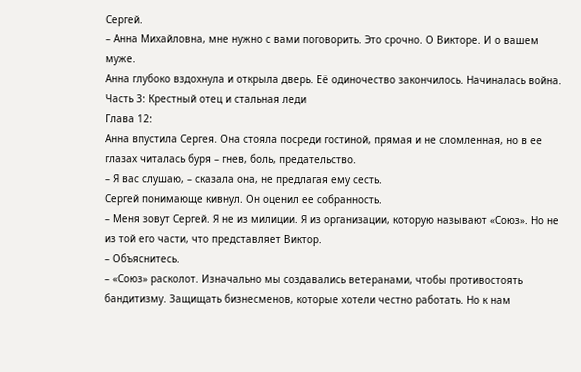Сергей.
– Анна Михайловна, мне нужно с вами поговорить. Это срочно. О Викторе. И о вашем муже.
Анна глубоко вздохнула и открыла дверь. Её одиночество закончилось. Начиналась война.
Часть 3: Крестный отец и стальная леди
Глава 12:
Анна впустила Сергея. Она стояла посреди гостиной, прямая и не сломленная, но в ее глазах читалась буря – гнев, боль, предательство.
– Я вас слушаю, – сказала она, не предлагая ему сесть.
Сергей понимающе кивнул. Он оценил ее собранность.
– Меня зовут Сергей. Я не из милиции. Я из организации, которую называют «Союз». Но не из той его части, что представляет Виктор.
– Объяснитесь.
– «Союз» расколот. Изначально мы создавались ветеранами, чтобы противостоять бандитизму. Защищать бизнесменов, которые хотели честно работать. Но к нам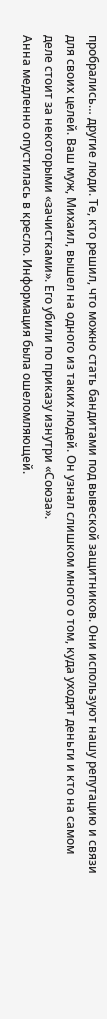пробрались… другие люди. Те, кто решил, что можно стать бандитами под вывеской защитников. Они используют нашу репутацию и связи для своих целей. Ваш муж, Михаил, вышел на одного из таких людей. Он узнал слишком много о том, куда уходят деньги и кто на самом деле стоит за некоторыми «зачистками». Его убили по приказу изнутри «Союза».
Анна медленно опустилась в кресло. Информация была ошеломляющей.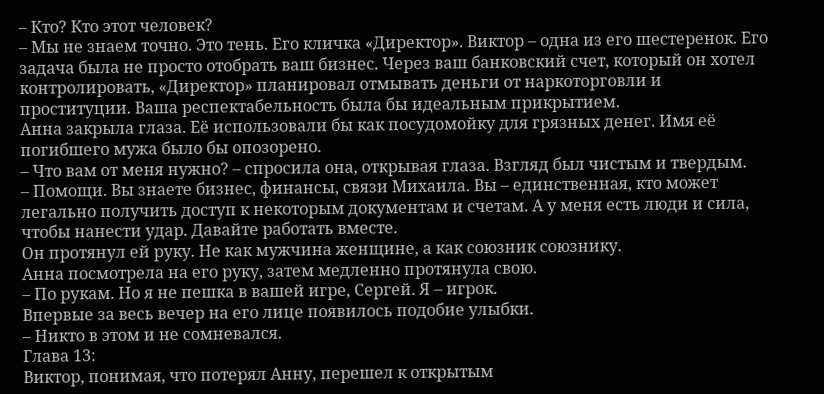– Кто? Кто этот человек?
– Мы не знаем точно. Это тень. Его кличка «Директор». Виктор – одна из его шестеренок. Его задача была не просто отобрать ваш бизнес. Через ваш банковский счет, который он хотел контролировать, «Директор» планировал отмывать деньги от наркоторговли и проституции. Ваша респектабельность была бы идеальным прикрытием.
Анна закрыла глаза. Её использовали бы как посудомойку для грязных денег. Имя её погибшего мужа было бы опозорено.
– Что вам от меня нужно? – спросила она, открывая глаза. Взгляд был чистым и твердым.
– Помощи. Вы знаете бизнес, финансы, связи Михаила. Вы – единственная, кто может легально получить доступ к некоторым документам и счетам. А у меня есть люди и сила, чтобы нанести удар. Давайте работать вместе.
Он протянул ей руку. Не как мужчина женщине, а как союзник союзнику.
Анна посмотрела на его руку, затем медленно протянула свою.
– По рукам. Но я не пешка в вашей игре, Сергей. Я – игрок.
Впервые за весь вечер на его лице появилось подобие улыбки.
– Никто в этом и не сомневался.
Глава 13:
Виктор, понимая, что потерял Анну, перешел к открытым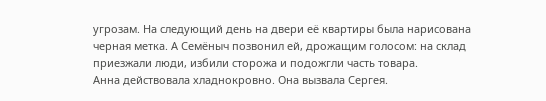угрозам. На следующий день на двери её квартиры была нарисована черная метка. А Семёныч позвонил ей, дрожащим голосом: на склад приезжали люди, избили сторожа и подожгли часть товара.
Анна действовала хладнокровно. Она вызвала Сергея.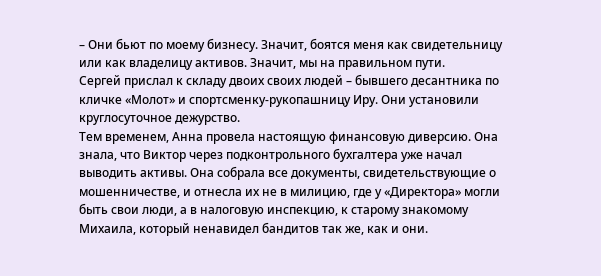– Они бьют по моему бизнесу. Значит, боятся меня как свидетельницу или как владелицу активов. Значит, мы на правильном пути.
Сергей прислал к складу двоих своих людей – бывшего десантника по кличке «Молот» и спортсменку-рукопашницу Иру. Они установили круглосуточное дежурство.
Тем временем, Анна провела настоящую финансовую диверсию. Она знала, что Виктор через подконтрольного бухгалтера уже начал выводить активы. Она собрала все документы, свидетельствующие о мошенничестве, и отнесла их не в милицию, где у «Директора» могли быть свои люди, а в налоговую инспекцию, к старому знакомому Михаила, который ненавидел бандитов так же, как и они.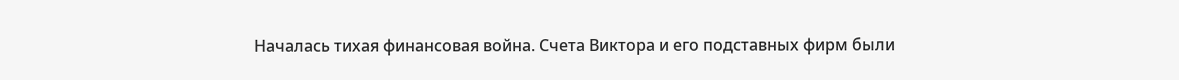Началась тихая финансовая война. Счета Виктора и его подставных фирм были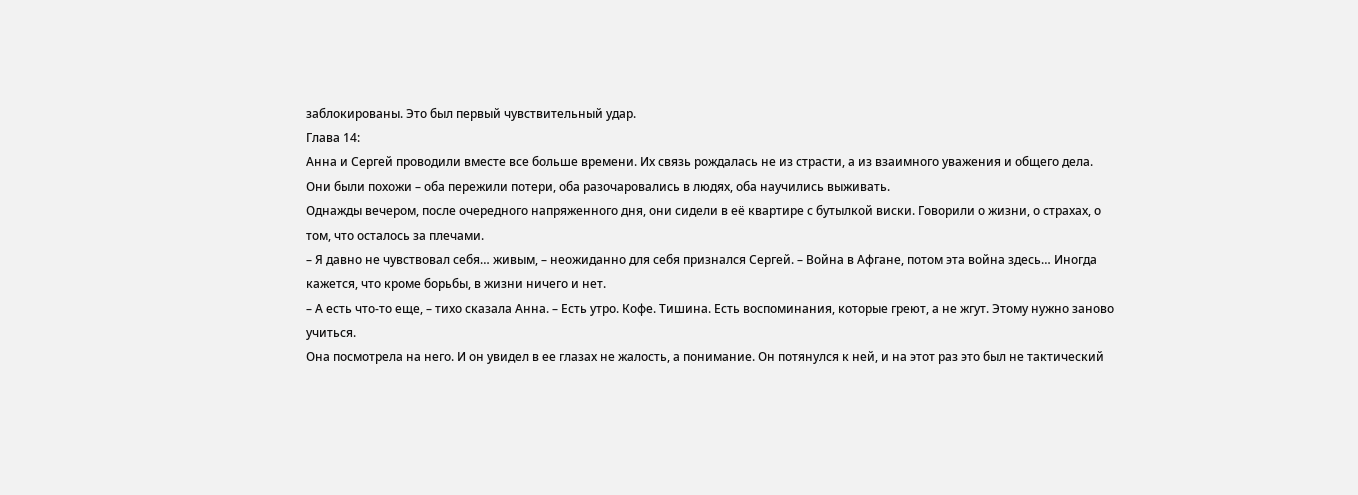заблокированы. Это был первый чувствительный удар.
Глава 14:
Анна и Сергей проводили вместе все больше времени. Их связь рождалась не из страсти, а из взаимного уважения и общего дела. Они были похожи – оба пережили потери, оба разочаровались в людях, оба научились выживать.
Однажды вечером, после очередного напряженного дня, они сидели в её квартире с бутылкой виски. Говорили о жизни, о страхах, о том, что осталось за плечами.
– Я давно не чувствовал себя… живым, – неожиданно для себя признался Сергей. – Война в Афгане, потом эта война здесь… Иногда кажется, что кроме борьбы, в жизни ничего и нет.
– А есть что-то еще, – тихо сказала Анна. – Есть утро. Кофе. Тишина. Есть воспоминания, которые греют, а не жгут. Этому нужно заново учиться.
Она посмотрела на него. И он увидел в ее глазах не жалость, а понимание. Он потянулся к ней, и на этот раз это был не тактический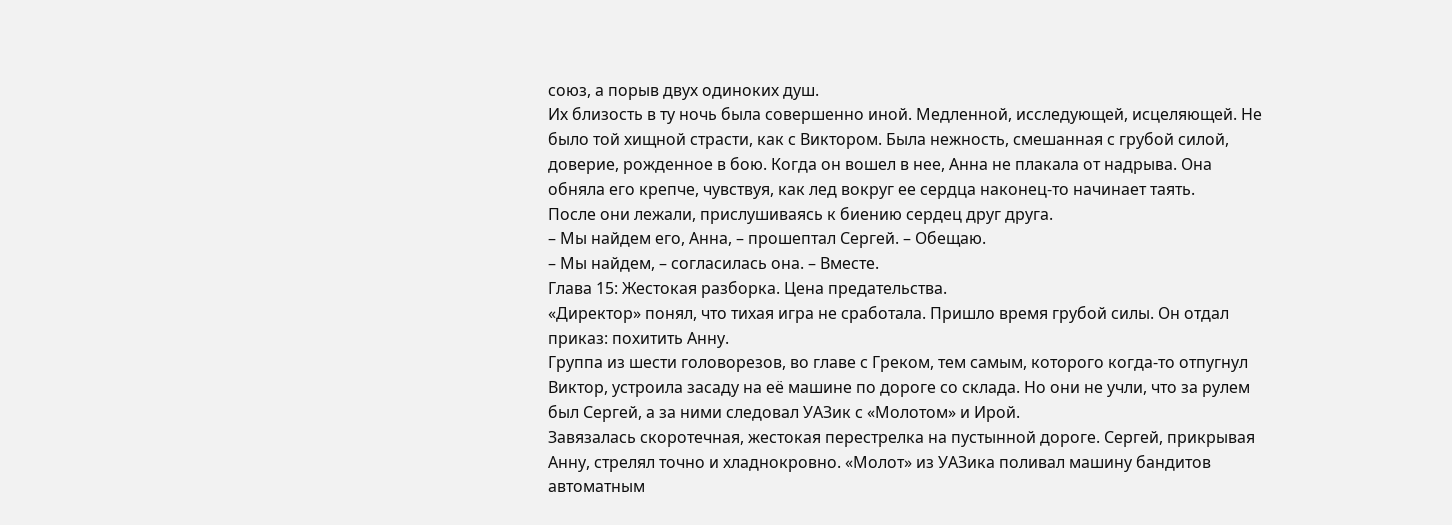союз, а порыв двух одиноких душ.
Их близость в ту ночь была совершенно иной. Медленной, исследующей, исцеляющей. Не было той хищной страсти, как с Виктором. Была нежность, смешанная с грубой силой, доверие, рожденное в бою. Когда он вошел в нее, Анна не плакала от надрыва. Она обняла его крепче, чувствуя, как лед вокруг ее сердца наконец-то начинает таять.
После они лежали, прислушиваясь к биению сердец друг друга.
– Мы найдем его, Анна, – прошептал Сергей. – Обещаю.
– Мы найдем, – согласилась она. – Вместе.
Глава 15: Жестокая разборка. Цена предательства.
«Директор» понял, что тихая игра не сработала. Пришло время грубой силы. Он отдал приказ: похитить Анну.
Группа из шести головорезов, во главе с Греком, тем самым, которого когда-то отпугнул Виктор, устроила засаду на её машине по дороге со склада. Но они не учли, что за рулем был Сергей, а за ними следовал УАЗик с «Молотом» и Ирой.
Завязалась скоротечная, жестокая перестрелка на пустынной дороге. Сергей, прикрывая Анну, стрелял точно и хладнокровно. «Молот» из УАЗика поливал машину бандитов автоматным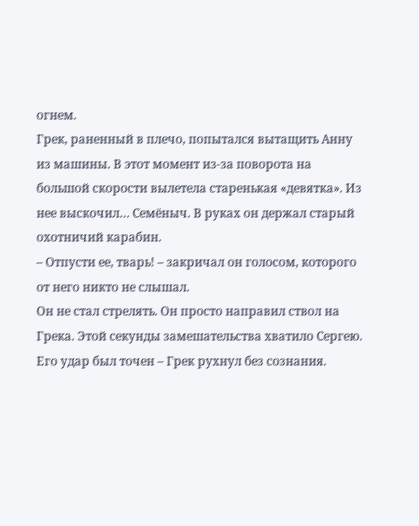огнем.
Грек, раненный в плечо, попытался вытащить Анну из машины. В этот момент из-за поворота на большой скорости вылетела старенькая «девятка». Из нее выскочил… Семёныч. В руках он держал старый охотничий карабин.
– Отпусти ее, тварь! – закричал он голосом, которого от него никто не слышал.
Он не стал стрелять. Он просто направил ствол на Грека. Этой секунды замешательства хватило Сергею. Его удар был точен – Грек рухнул без сознания.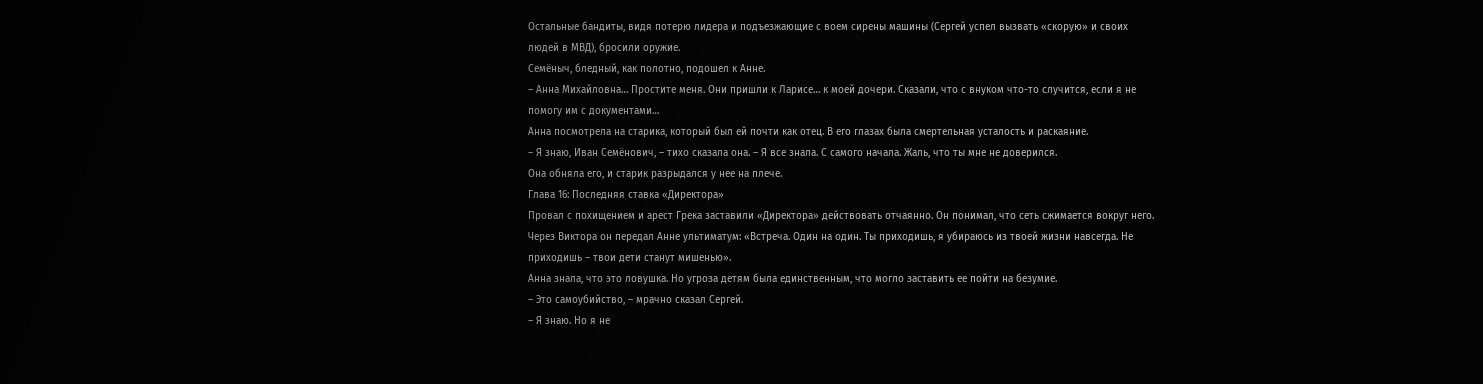Остальные бандиты, видя потерю лидера и подъезжающие с воем сирены машины (Сергей успел вызвать «скорую» и своих людей в МВД), бросили оружие.
Семёныч, бледный, как полотно, подошел к Анне.
– Анна Михайловна… Простите меня. Они пришли к Ларисе… к моей дочери. Сказали, что с внуком что-то случится, если я не помогу им с документами…
Анна посмотрела на старика, который был ей почти как отец. В его глазах была смертельная усталость и раскаяние.
– Я знаю, Иван Семёнович, – тихо сказала она. – Я все знала. С самого начала. Жаль, что ты мне не доверился.
Она обняла его, и старик разрыдался у нее на плече.
Глава 16: Последняя ставка «Директора»
Провал с похищением и арест Грека заставили «Директора» действовать отчаянно. Он понимал, что сеть сжимается вокруг него. Через Виктора он передал Анне ультиматум: «Встреча. Один на один. Ты приходишь, я убираюсь из твоей жизни навсегда. Не приходишь – твои дети станут мишенью».
Анна знала, что это ловушка. Но угроза детям была единственным, что могло заставить ее пойти на безумие.
– Это самоубийство, – мрачно сказал Сергей.
– Я знаю. Но я не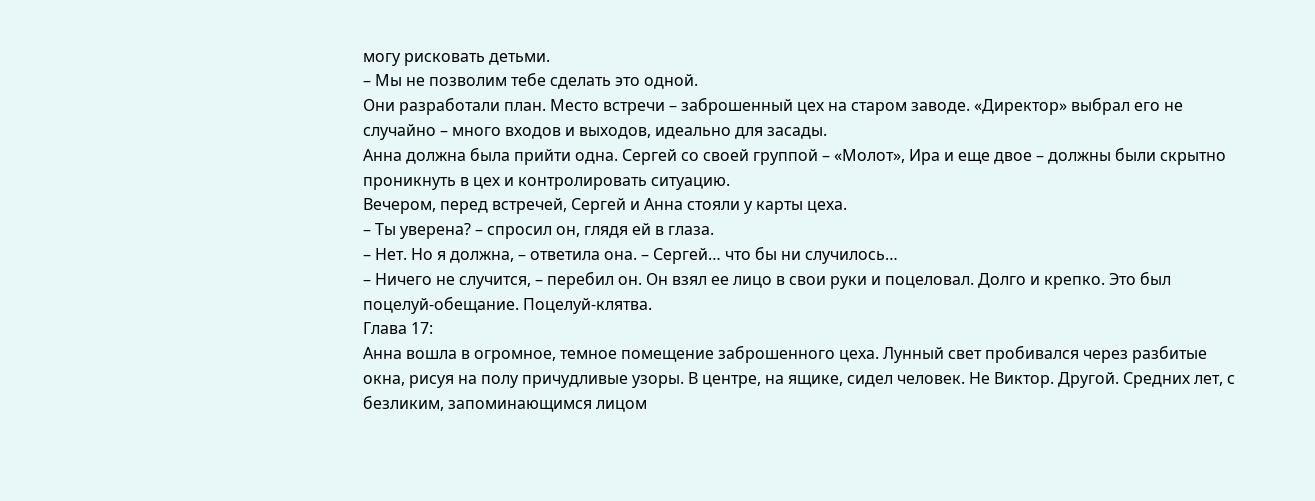могу рисковать детьми.
– Мы не позволим тебе сделать это одной.
Они разработали план. Место встречи – заброшенный цех на старом заводе. «Директор» выбрал его не случайно – много входов и выходов, идеально для засады.
Анна должна была прийти одна. Сергей со своей группой – «Молот», Ира и еще двое – должны были скрытно проникнуть в цех и контролировать ситуацию.
Вечером, перед встречей, Сергей и Анна стояли у карты цеха.
– Ты уверена? – спросил он, глядя ей в глаза.
– Нет. Но я должна, – ответила она. – Сергей… что бы ни случилось…
– Ничего не случится, – перебил он. Он взял ее лицо в свои руки и поцеловал. Долго и крепко. Это был поцелуй-обещание. Поцелуй-клятва.
Глава 17:
Анна вошла в огромное, темное помещение заброшенного цеха. Лунный свет пробивался через разбитые окна, рисуя на полу причудливые узоры. В центре, на ящике, сидел человек. Не Виктор. Другой. Средних лет, с безликим, запоминающимся лицом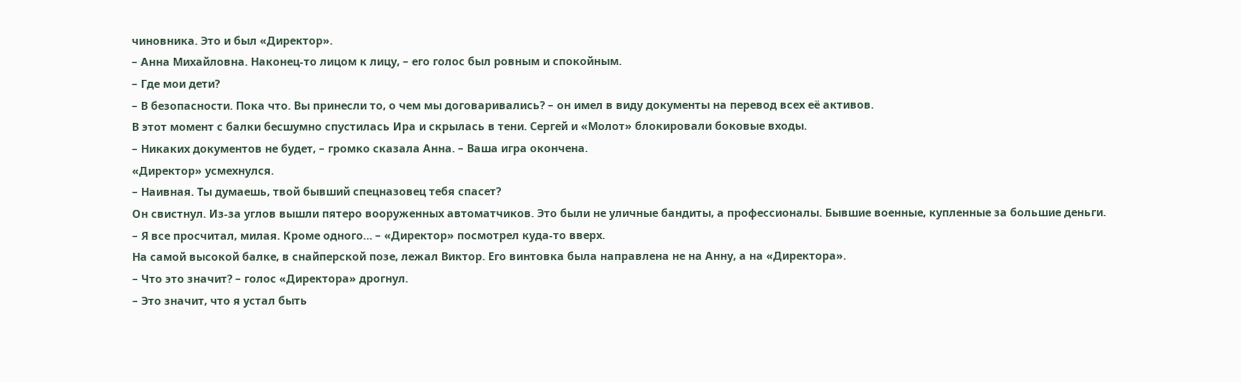чиновника. Это и был «Директор».
– Анна Михайловна. Наконец-то лицом к лицу, – его голос был ровным и спокойным.
– Где мои дети?
– В безопасности. Пока что. Вы принесли то, о чем мы договаривались? – он имел в виду документы на перевод всех её активов.
В этот момент с балки бесшумно спустилась Ира и скрылась в тени. Сергей и «Молот» блокировали боковые входы.
– Никаких документов не будет, – громко сказала Анна. – Ваша игра окончена.
«Директор» усмехнулся.
– Наивная. Ты думаешь, твой бывший спецназовец тебя спасет?
Он свистнул. Из-за углов вышли пятеро вооруженных автоматчиков. Это были не уличные бандиты, а профессионалы. Бывшие военные, купленные за большие деньги.
– Я все просчитал, милая. Кроме одного… – «Директор» посмотрел куда-то вверх.
На самой высокой балке, в снайперской позе, лежал Виктор. Его винтовка была направлена не на Анну, а на «Директора».
– Что это значит? – голос «Директора» дрогнул.
– Это значит, что я устал быть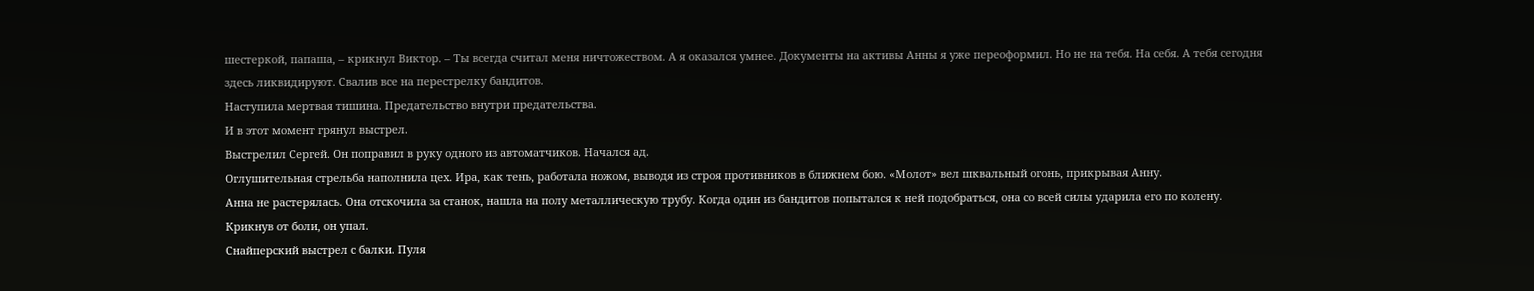шестеркой, папаша, – крикнул Виктор. – Ты всегда считал меня ничтожеством. А я оказался умнее. Документы на активы Анны я уже переоформил. Но не на тебя. На себя. А тебя сегодня здесь ликвидируют. Свалив все на перестрелку бандитов.
Наступила мертвая тишина. Предательство внутри предательства.
И в этот момент грянул выстрел.
Выстрелил Сергей. Он поправил в руку одного из автоматчиков. Начался ад.
Оглушительная стрельба наполнила цех. Ира, как тень, работала ножом, выводя из строя противников в ближнем бою. «Молот» вел шквальный огонь, прикрывая Анну.
Анна не растерялась. Она отскочила за станок, нашла на полу металлическую трубу. Когда один из бандитов попытался к ней подобраться, она со всей силы ударила его по колену. Крикнув от боли, он упал.
Снайперский выстрел с балки. Пуля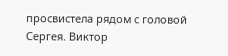просвистела рядом с головой Сергея. Виктор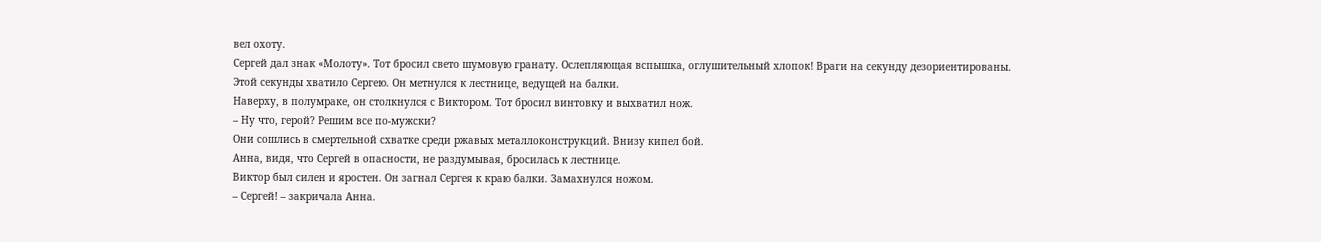вел охоту.
Сергей дал знак «Молоту». Тот бросил свето шумовую гранату. Ослепляющая вспышка, оглушительный хлопок! Враги на секунду дезориентированы.
Этой секунды хватило Сергею. Он метнулся к лестнице, ведущей на балки.
Наверху, в полумраке, он столкнулся с Виктором. Тот бросил винтовку и выхватил нож.
– Ну что, герой? Решим все по-мужски?
Они сошлись в смертельной схватке среди ржавых металлоконструкций. Внизу кипел бой.
Анна, видя, что Сергей в опасности, не раздумывая, бросилась к лестнице.
Виктор был силен и яростен. Он загнал Сергея к краю балки. Замахнулся ножом.
– Сергей! – закричала Анна.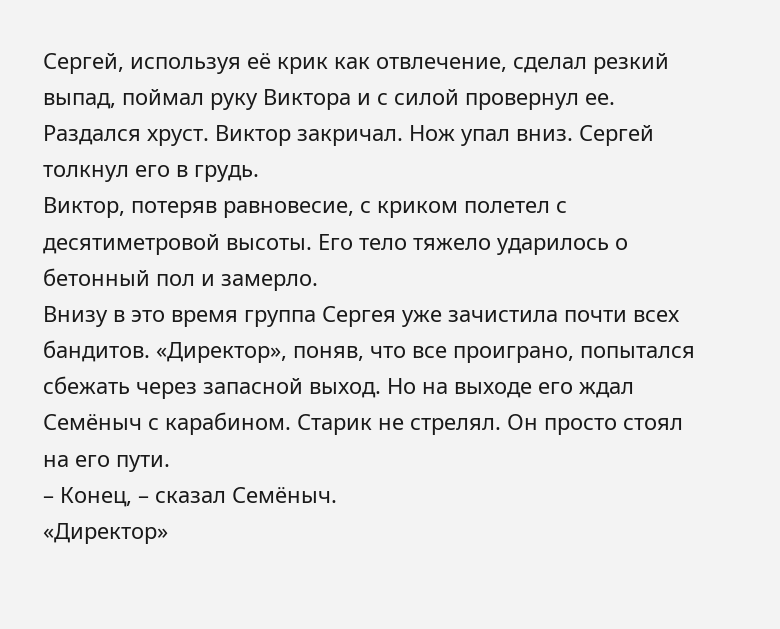Сергей, используя её крик как отвлечение, сделал резкий выпад, поймал руку Виктора и с силой провернул ее. Раздался хруст. Виктор закричал. Нож упал вниз. Сергей толкнул его в грудь.
Виктор, потеряв равновесие, с криком полетел с десятиметровой высоты. Его тело тяжело ударилось о бетонный пол и замерло.
Внизу в это время группа Сергея уже зачистила почти всех бандитов. «Директор», поняв, что все проиграно, попытался сбежать через запасной выход. Но на выходе его ждал Семёныч с карабином. Старик не стрелял. Он просто стоял на его пути.
– Конец, – сказал Семёныч.
«Директор»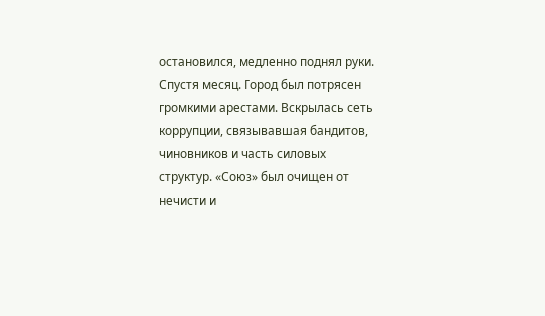остановился, медленно поднял руки.
Спустя месяц. Город был потрясен громкими арестами. Вскрылась сеть коррупции, связывавшая бандитов, чиновников и часть силовых структур. «Союз» был очищен от нечисти и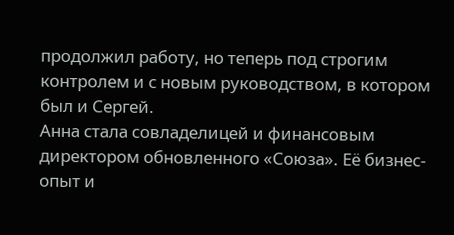продолжил работу, но теперь под строгим контролем и с новым руководством, в котором был и Сергей.
Анна стала совладелицей и финансовым директором обновленного «Союза». Её бизнес-опыт и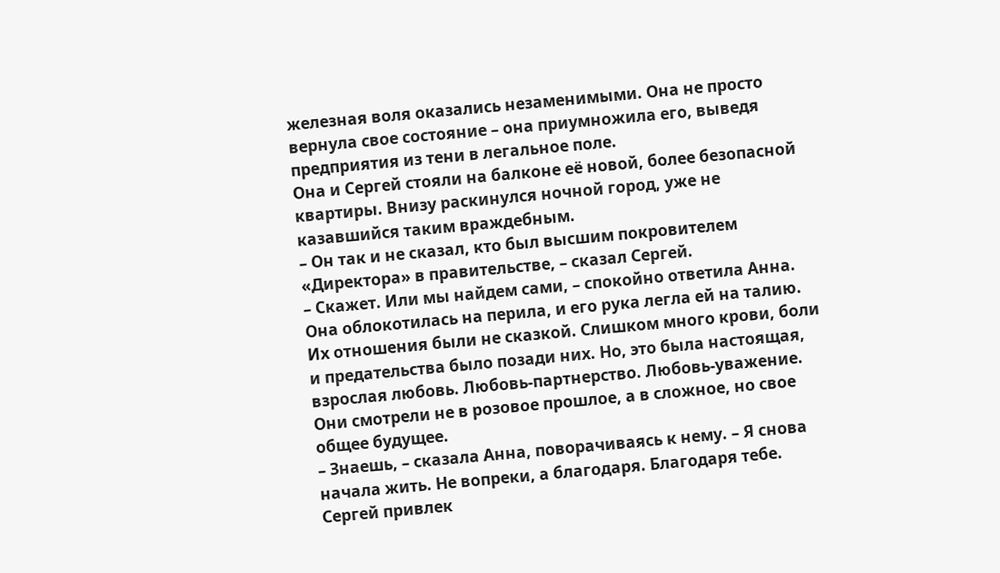железная воля оказались незаменимыми. Она не просто вернула свое состояние – она приумножила его, выведя предприятия из тени в легальное поле.
Она и Сергей стояли на балконе её новой, более безопасной квартиры. Внизу раскинулся ночной город, уже не казавшийся таким враждебным.
– Он так и не сказал, кто был высшим покровителем «Директора» в правительстве, – сказал Сергей.
– Скажет. Или мы найдем сами, – спокойно ответила Анна. Она облокотилась на перила, и его рука легла ей на талию.
Их отношения были не сказкой. Слишком много крови, боли и предательства было позади них. Но, это была настоящая, взрослая любовь. Любовь-партнерство. Любовь-уважение. Они смотрели не в розовое прошлое, а в сложное, но свое общее будущее.
– Знаешь, – сказала Анна, поворачиваясь к нему. – Я снова начала жить. Не вопреки, а благодаря. Благодаря тебе.
Сергей привлек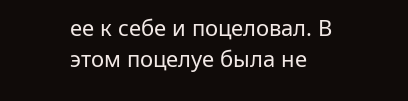ее к себе и поцеловал. В этом поцелуе была не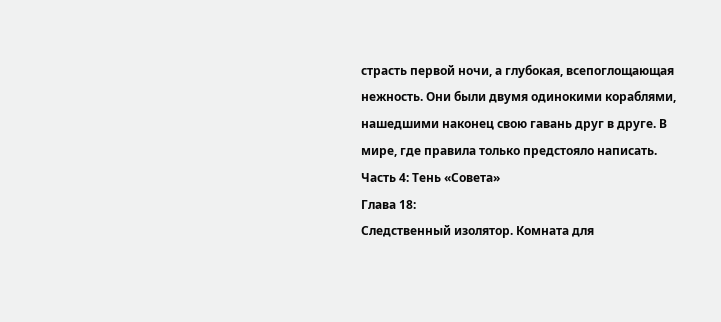страсть первой ночи, а глубокая, всепоглощающая нежность. Они были двумя одинокими кораблями, нашедшими наконец свою гавань друг в друге. В мире, где правила только предстояло написать.
Часть 4: Тень «Совета»
Глава 18:
Следственный изолятор. Комната для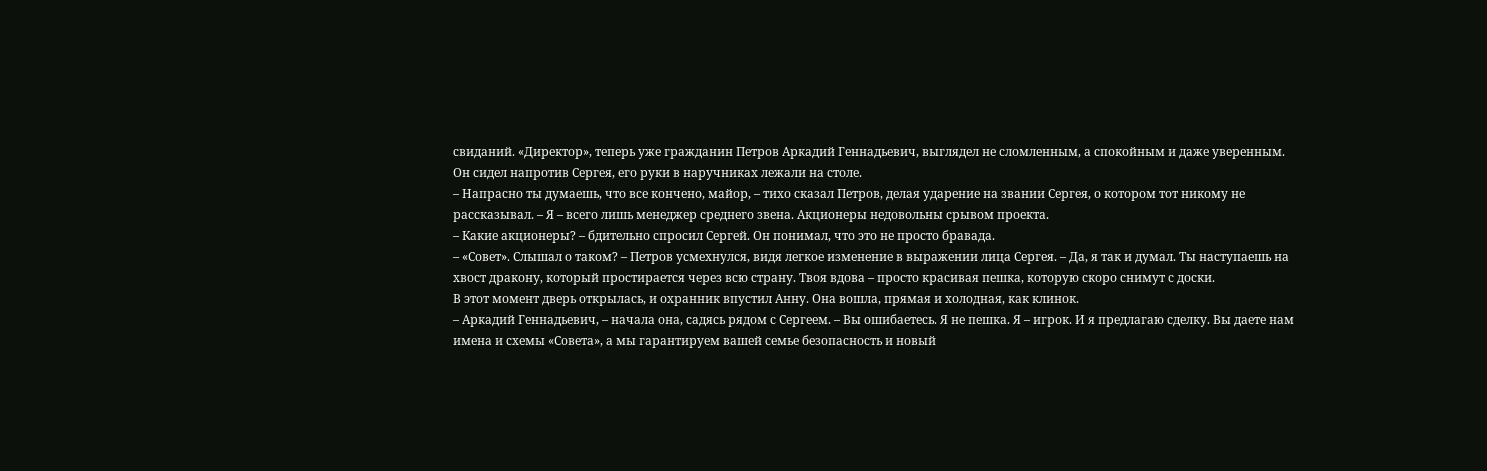свиданий. «Директор», теперь уже гражданин Петров Аркадий Геннадьевич, выглядел не сломленным, а спокойным и даже уверенным. Он сидел напротив Сергея, его руки в наручниках лежали на столе.
– Напрасно ты думаешь, что все кончено, майор, – тихо сказал Петров, делая ударение на звании Сергея, о котором тот никому не рассказывал. – Я – всего лишь менеджер среднего звена. Акционеры недовольны срывом проекта.
– Какие акционеры? – бдительно спросил Сергей. Он понимал, что это не просто бравада.
– «Совет». Слышал о таком? – Петров усмехнулся, видя легкое изменение в выражении лица Сергея. – Да, я так и думал. Ты наступаешь на хвост дракону, который простирается через всю страну. Твоя вдова – просто красивая пешка, которую скоро снимут с доски.
В этот момент дверь открылась, и охранник впустил Анну. Она вошла, прямая и холодная, как клинок.
– Аркадий Геннадьевич, – начала она, садясь рядом с Сергеем. – Вы ошибаетесь. Я не пешка. Я – игрок. И я предлагаю сделку. Вы даете нам имена и схемы «Совета», а мы гарантируем вашей семье безопасность и новый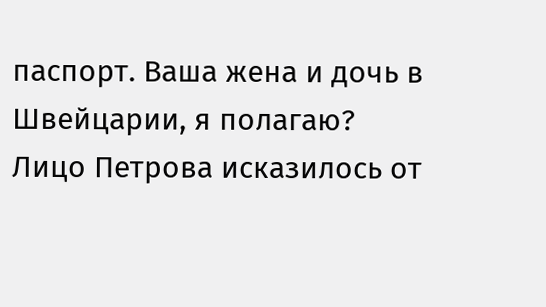паспорт. Ваша жена и дочь в Швейцарии, я полагаю?
Лицо Петрова исказилось от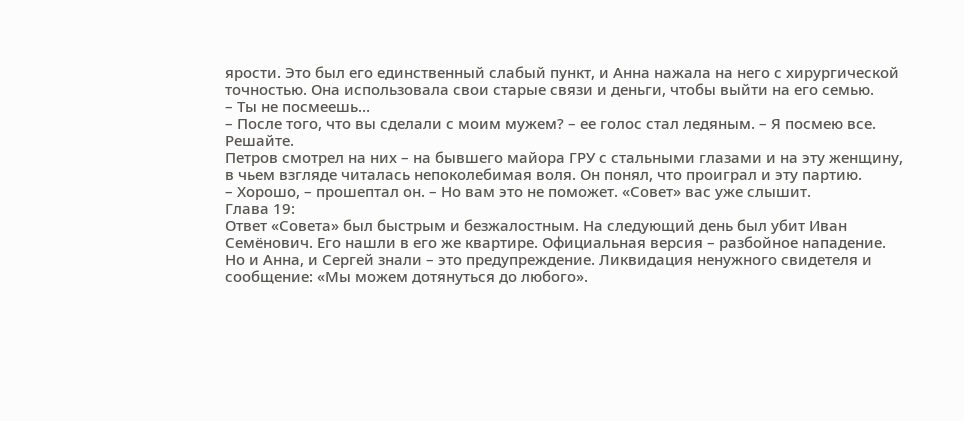ярости. Это был его единственный слабый пункт, и Анна нажала на него с хирургической точностью. Она использовала свои старые связи и деньги, чтобы выйти на его семью.
– Ты не посмеешь…
– После того, что вы сделали с моим мужем? – ее голос стал ледяным. – Я посмею все. Решайте.
Петров смотрел на них – на бывшего майора ГРУ с стальными глазами и на эту женщину, в чьем взгляде читалась непоколебимая воля. Он понял, что проиграл и эту партию.
– Хорошо, – прошептал он. – Но вам это не поможет. «Совет» вас уже слышит.
Глава 19:
Ответ «Совета» был быстрым и безжалостным. На следующий день был убит Иван Семёнович. Его нашли в его же квартире. Официальная версия – разбойное нападение. Но и Анна, и Сергей знали – это предупреждение. Ликвидация ненужного свидетеля и сообщение: «Мы можем дотянуться до любого».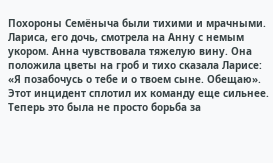Похороны Семёныча были тихими и мрачными. Лариса, его дочь, смотрела на Анну с немым укором. Анна чувствовала тяжелую вину. Она положила цветы на гроб и тихо сказала Ларисе: «Я позабочусь о тебе и о твоем сыне. Обещаю».
Этот инцидент сплотил их команду еще сильнее. Теперь это была не просто борьба за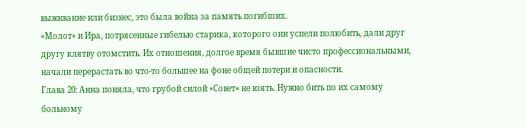выживание или бизнес, это была война за память погибших.
«Молот» и Ира, потрясенные гибелью старика, которого они успели полюбить, дали друг другу клятву отомстить. Их отношения, долгое время бывшие чисто профессиональными, начали перерастать во что-то большее на фоне общей потери и опасности.
Глава 20: Анна поняла, что грубой силой «Совет» не взять. Нужно бить по их самому больному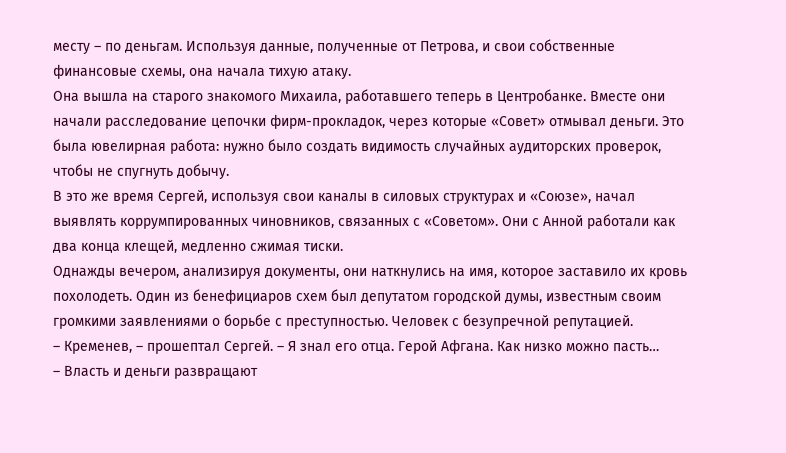месту – по деньгам. Используя данные, полученные от Петрова, и свои собственные финансовые схемы, она начала тихую атаку.
Она вышла на старого знакомого Михаила, работавшего теперь в Центробанке. Вместе они начали расследование цепочки фирм-прокладок, через которые «Совет» отмывал деньги. Это была ювелирная работа: нужно было создать видимость случайных аудиторских проверок, чтобы не спугнуть добычу.
В это же время Сергей, используя свои каналы в силовых структурах и «Союзе», начал выявлять коррумпированных чиновников, связанных с «Советом». Они с Анной работали как два конца клещей, медленно сжимая тиски.
Однажды вечером, анализируя документы, они наткнулись на имя, которое заставило их кровь похолодеть. Один из бенефициаров схем был депутатом городской думы, известным своим громкими заявлениями о борьбе с преступностью. Человек с безупречной репутацией.
– Кременев, – прошептал Сергей. – Я знал его отца. Герой Афгана. Как низко можно пасть…
– Власть и деньги развращают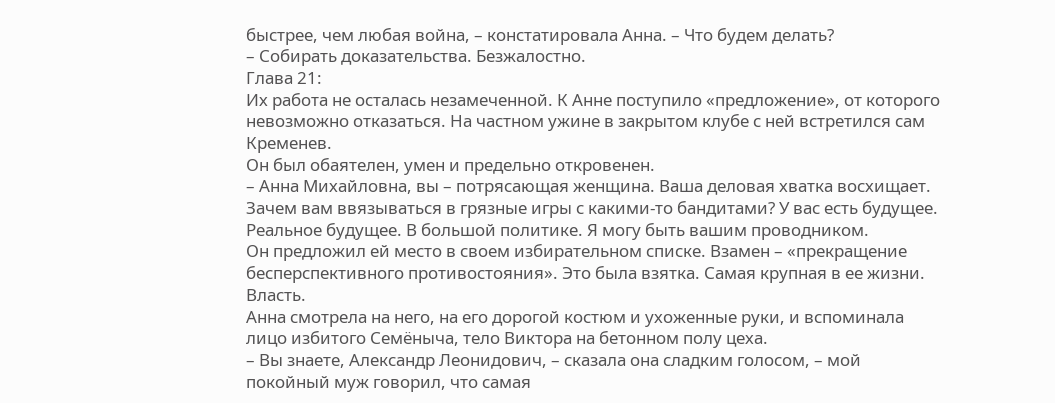быстрее, чем любая война, – констатировала Анна. – Что будем делать?
– Собирать доказательства. Безжалостно.
Глава 21:
Их работа не осталась незамеченной. К Анне поступило «предложение», от которого невозможно отказаться. На частном ужине в закрытом клубе с ней встретился сам Кременев.
Он был обаятелен, умен и предельно откровенен.
– Анна Михайловна, вы – потрясающая женщина. Ваша деловая хватка восхищает. Зачем вам ввязываться в грязные игры с какими-то бандитами? У вас есть будущее. Реальное будущее. В большой политике. Я могу быть вашим проводником.
Он предложил ей место в своем избирательном списке. Взамен – «прекращение бесперспективного противостояния». Это была взятка. Самая крупная в ее жизни. Власть.
Анна смотрела на него, на его дорогой костюм и ухоженные руки, и вспоминала лицо избитого Семёныча, тело Виктора на бетонном полу цеха.
– Вы знаете, Александр Леонидович, – сказала она сладким голосом, – мой покойный муж говорил, что самая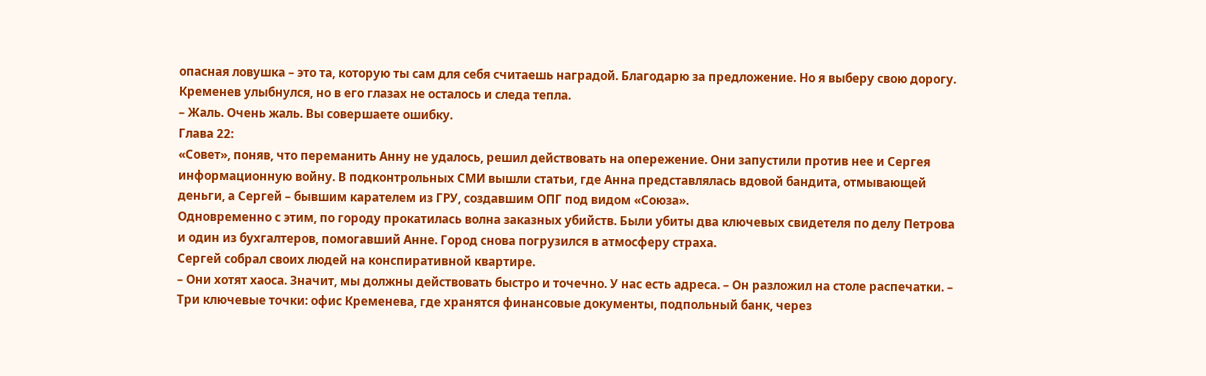опасная ловушка – это та, которую ты сам для себя считаешь наградой. Благодарю за предложение. Но я выберу свою дорогу.
Кременев улыбнулся, но в его глазах не осталось и следа тепла.
– Жаль. Очень жаль. Вы совершаете ошибку.
Глава 22:
«Совет», поняв, что переманить Анну не удалось, решил действовать на опережение. Они запустили против нее и Сергея информационную войну. В подконтрольных СМИ вышли статьи, где Анна представлялась вдовой бандита, отмывающей деньги, а Сергей – бывшим карателем из ГРУ, создавшим ОПГ под видом «Союза».
Одновременно с этим, по городу прокатилась волна заказных убийств. Были убиты два ключевых свидетеля по делу Петрова и один из бухгалтеров, помогавший Анне. Город снова погрузился в атмосферу страха.
Сергей собрал своих людей на конспиративной квартире.
– Они хотят хаоса. Значит, мы должны действовать быстро и точечно. У нас есть адреса. – Он разложил на столе распечатки. – Три ключевые точки: офис Кременева, где хранятся финансовые документы, подпольный банк, через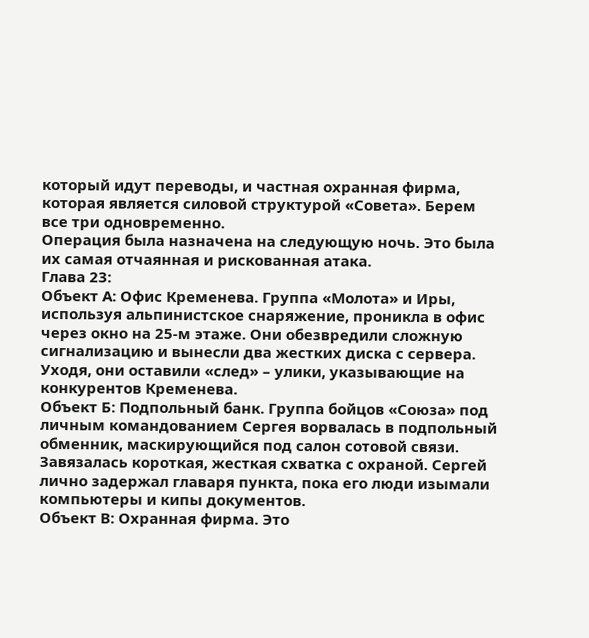который идут переводы, и частная охранная фирма, которая является силовой структурой «Совета». Берем все три одновременно.
Операция была назначена на следующую ночь. Это была их самая отчаянная и рискованная атака.
Глава 23:
Объект А: Офис Кременева. Группа «Молота» и Иры, используя альпинистское снаряжение, проникла в офис через окно на 25-м этаже. Они обезвредили сложную сигнализацию и вынесли два жестких диска с сервера. Уходя, они оставили «след» – улики, указывающие на конкурентов Кременева.
Объект Б: Подпольный банк. Группа бойцов «Союза» под личным командованием Сергея ворвалась в подпольный обменник, маскирующийся под салон сотовой связи. Завязалась короткая, жесткая схватка с охраной. Сергей лично задержал главаря пункта, пока его люди изымали компьютеры и кипы документов.
Объект В: Охранная фирма. Это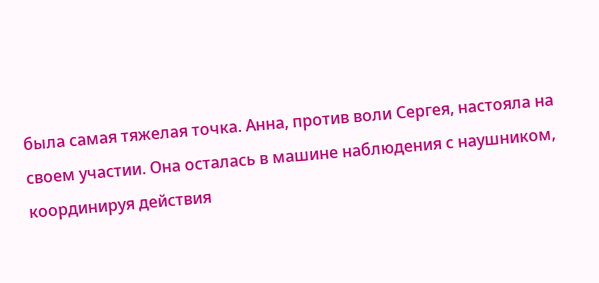была самая тяжелая точка. Анна, против воли Сергея, настояла на своем участии. Она осталась в машине наблюдения с наушником, координируя действия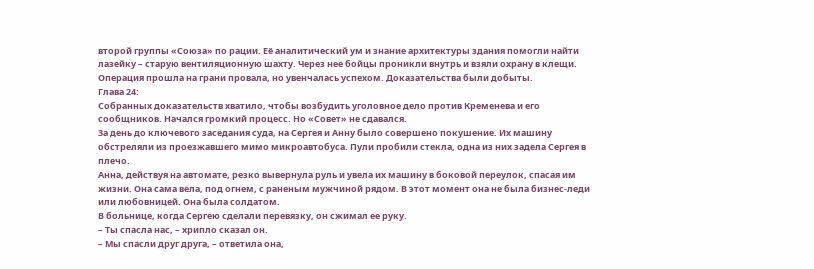второй группы «Союза» по рации. Её аналитический ум и знание архитектуры здания помогли найти лазейку – старую вентиляционную шахту. Через нее бойцы проникли внутрь и взяли охрану в клещи.
Операция прошла на грани провала, но увенчалась успехом. Доказательства были добыты.
Глава 24:
Собранных доказательств хватило, чтобы возбудить уголовное дело против Кременева и его сообщников. Начался громкий процесс. Но «Совет» не сдавался.
За день до ключевого заседания суда, на Сергея и Анну было совершено покушение. Их машину обстреляли из проезжавшего мимо микроавтобуса. Пули пробили стекла, одна из них задела Сергея в плечо.
Анна, действуя на автомате, резко вывернула руль и увела их машину в боковой переулок, спасая им жизни. Она сама вела, под огнем, с раненым мужчиной рядом. В этот момент она не была бизнес-леди или любовницей. Она была солдатом.
В больнице, когда Сергею сделали перевязку, он сжимал ее руку.
– Ты спасла нас, – хрипло сказал он.
– Мы спасли друг друга, – ответила она,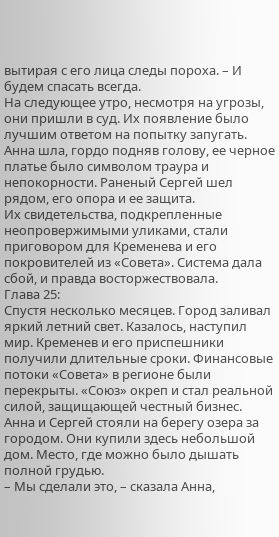вытирая с его лица следы пороха. – И будем спасать всегда.
На следующее утро, несмотря на угрозы, они пришли в суд. Их появление было лучшим ответом на попытку запугать. Анна шла, гордо подняв голову, ее черное платье было символом траура и непокорности. Раненый Сергей шел рядом, его опора и ее защита.
Их свидетельства, подкрепленные неопровержимыми уликами, стали приговором для Кременева и его покровителей из «Совета». Система дала сбой, и правда восторжествовала.
Глава 25:
Спустя несколько месяцев. Город заливал яркий летний свет. Казалось, наступил мир. Кременев и его приспешники получили длительные сроки. Финансовые потоки «Совета» в регионе были перекрыты. «Союз» окреп и стал реальной силой, защищающей честный бизнес.
Анна и Сергей стояли на берегу озера за городом. Они купили здесь небольшой дом. Место, где можно было дышать полной грудью.
– Мы сделали это, – сказала Анна,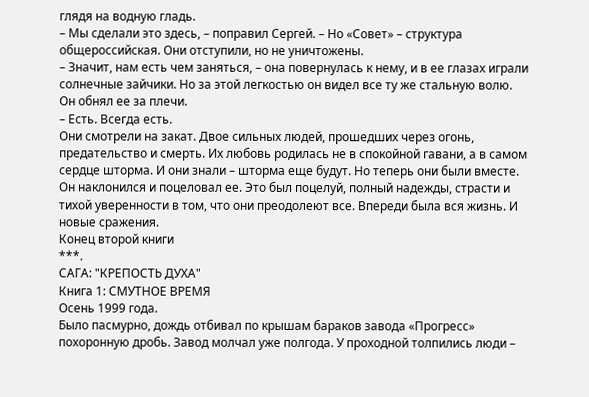глядя на водную гладь.
– Мы сделали это здесь, – поправил Сергей. – Но «Совет» – структура общероссийская. Они отступили, но не уничтожены.
– Значит, нам есть чем заняться, – она повернулась к нему, и в ее глазах играли солнечные зайчики. Но за этой легкостью он видел все ту же стальную волю.
Он обнял ее за плечи.
– Есть. Всегда есть.
Они смотрели на закат. Двое сильных людей, прошедших через огонь, предательство и смерть. Их любовь родилась не в спокойной гавани, а в самом сердце шторма. И они знали – шторма еще будут. Но теперь они были вместе.
Он наклонился и поцеловал ее. Это был поцелуй, полный надежды, страсти и тихой уверенности в том, что они преодолеют все. Впереди была вся жизнь. И новые сражения.
Конец второй книги
***.
САГА: "КРЕПОСТЬ ДУХА"
Книга 1: СМУТНОЕ ВРЕМЯ
Осень 1999 года.
Было пасмурно, дождь отбивал по крышам бараков завода «Прогресс» похоронную дробь. Завод молчал уже полгода. У проходной толпились люди –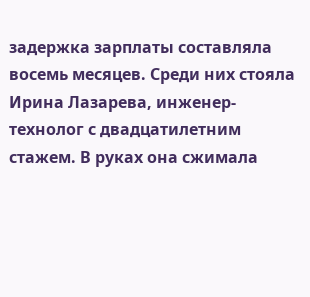задержка зарплаты составляла восемь месяцев. Среди них стояла Ирина Лазарева, инженер-технолог с двадцатилетним стажем. В руках она сжимала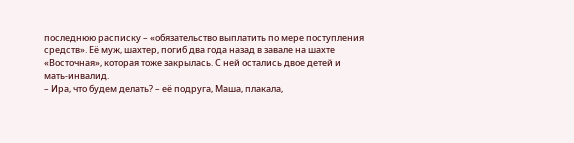последнюю расписку – «обязательство выплатить по мере поступления средств». Её муж, шахтер, погиб два года назад в завале на шахте «Восточная», которая тоже закрылась. С ней остались двое детей и мать-инвалид.
– Ира, что будем делать? – её подруга, Маша, плакала,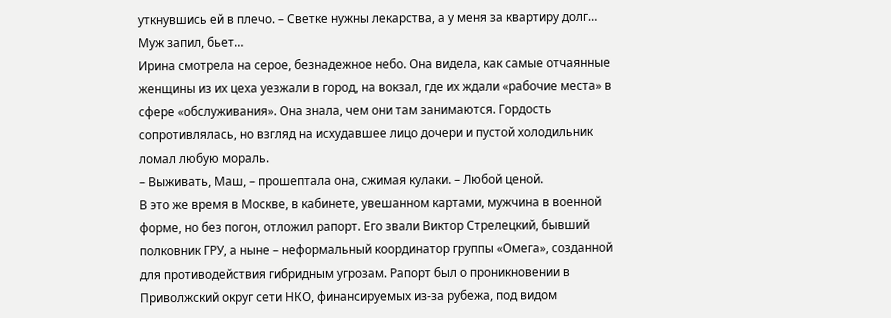уткнувшись ей в плечо. – Светке нужны лекарства, а у меня за квартиру долг… Муж запил, бьет…
Ирина смотрела на серое, безнадежное небо. Она видела, как самые отчаянные женщины из их цеха уезжали в город, на вокзал, где их ждали «рабочие места» в сфере «обслуживания». Она знала, чем они там занимаются. Гордость сопротивлялась, но взгляд на исхудавшее лицо дочери и пустой холодильник ломал любую мораль.
– Выживать, Маш, – прошептала она, сжимая кулаки. – Любой ценой.
В это же время в Москве, в кабинете, увешанном картами, мужчина в военной форме, но без погон, отложил рапорт. Его звали Виктор Стрелецкий, бывший полковник ГРУ, а ныне – неформальный координатор группы «Омега», созданной для противодействия гибридным угрозам. Рапорт был о проникновении в Приволжский округ сети НКО, финансируемых из-за рубежа, под видом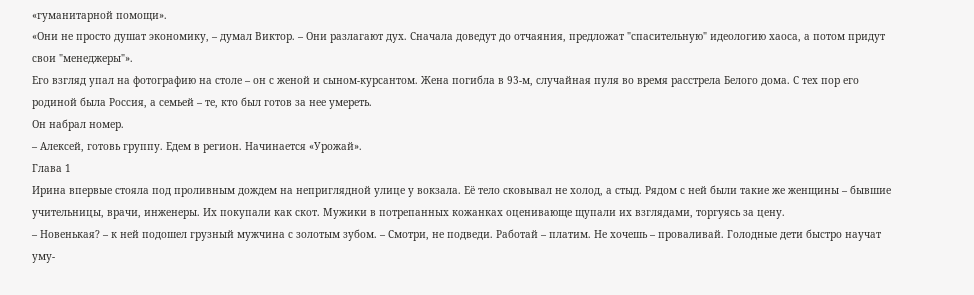«гуманитарной помощи».
«Они не просто душат экономику, – думал Виктор. – Они разлагают дух. Сначала доведут до отчаяния, предложат "спасительную" идеологию хаоса, а потом придут свои "менеджеры"».
Его взгляд упал на фотографию на столе – он с женой и сыном-курсантом. Жена погибла в 93-м, случайная пуля во время расстрела Белого дома. С тех пор его родиной была Россия, а семьей – те, кто был готов за нее умереть.
Он набрал номер.
– Алексей, готовь группу. Едем в регион. Начинается «Урожай».
Глава 1
Ирина впервые стояла под проливным дождем на неприглядной улице у вокзала. Её тело сковывал не холод, а стыд. Рядом с ней были такие же женщины – бывшие учительницы, врачи, инженеры. Их покупали как скот. Мужики в потрепанных кожанках оценивающе щупали их взглядами, торгуясь за цену.
– Новенькая? – к ней подошел грузный мужчина с золотым зубом. – Смотри, не подведи. Работай – платим. Не хочешь – проваливай. Голодные дети быстро научат уму-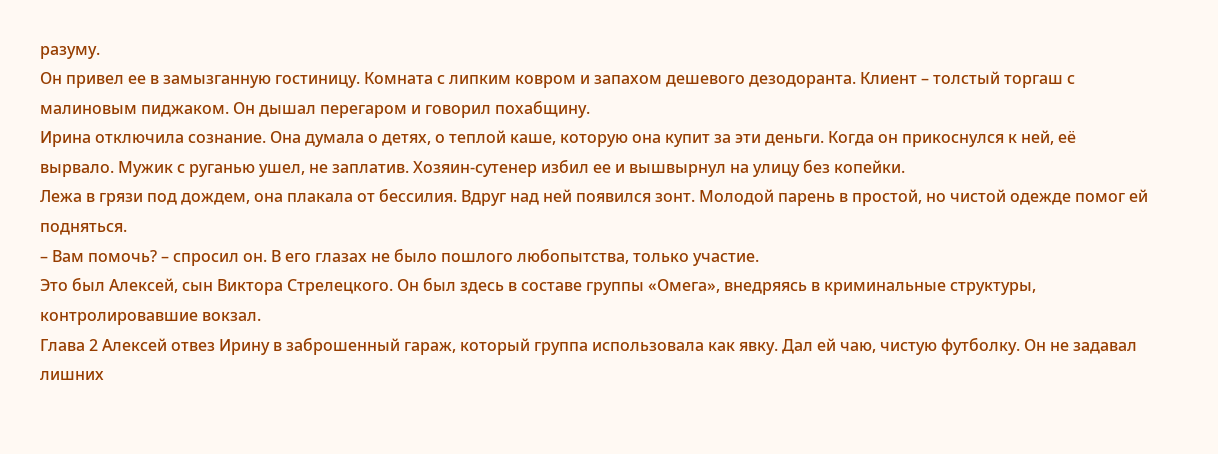разуму.
Он привел ее в замызганную гостиницу. Комната с липким ковром и запахом дешевого дезодоранта. Клиент – толстый торгаш с малиновым пиджаком. Он дышал перегаром и говорил похабщину.
Ирина отключила сознание. Она думала о детях, о теплой каше, которую она купит за эти деньги. Когда он прикоснулся к ней, её вырвало. Мужик с руганью ушел, не заплатив. Хозяин-сутенер избил ее и вышвырнул на улицу без копейки.
Лежа в грязи под дождем, она плакала от бессилия. Вдруг над ней появился зонт. Молодой парень в простой, но чистой одежде помог ей подняться.
– Вам помочь? – спросил он. В его глазах не было пошлого любопытства, только участие.
Это был Алексей, сын Виктора Стрелецкого. Он был здесь в составе группы «Омега», внедряясь в криминальные структуры, контролировавшие вокзал.
Глава 2 Алексей отвез Ирину в заброшенный гараж, который группа использовала как явку. Дал ей чаю, чистую футболку. Он не задавал лишних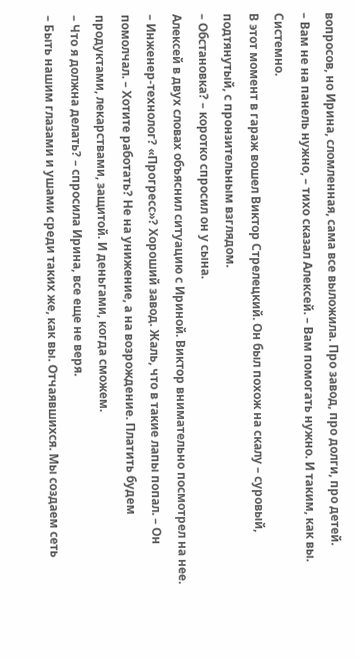вопросов, но Ирина, сломленная, сама все выложила. Про завод, про долги, про детей.
– Вам не на панель нужно, – тихо сказал Алексей. – Вам помогать нужно. И таким, как вы. Системно.
В этот момент в гараж вошел Виктор Стрелецкий. Он был похож на скалу – суровый, подтянутый, с пронзительным взглядом.
– Обстановка? – коротко спросил он у сына.
Алексей в двух словах объяснил ситуацию с Ириной. Виктор внимательно посмотрел на нее.
– Инженер-технолог? «Прогресс»? Хороший завод. Жаль, что в такие лапы попал. – Он помолчал. – Хотите работать? Не на унижение, а на возрождение. Платить будем продуктами, лекарствами, защитой. И деньгами, когда сможем.
– Что я должна делать? – спросила Ирина, все еще не веря.
– Быть нашим глазами и ушами среди таких же, как вы. Отчаявшихся. Мы создаем сеть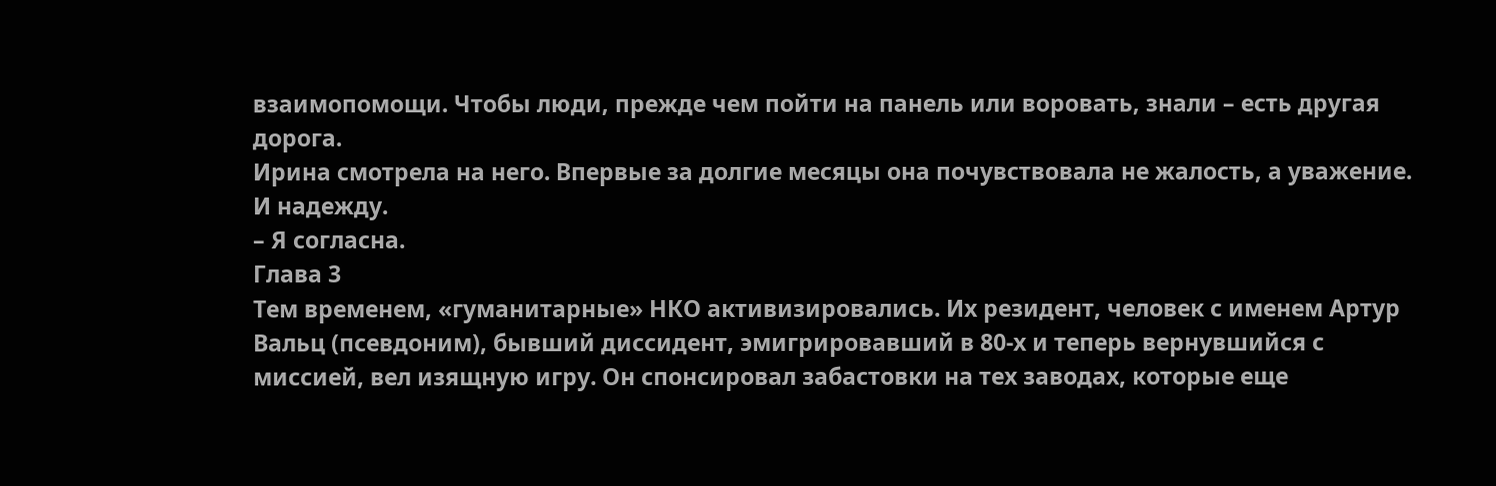взаимопомощи. Чтобы люди, прежде чем пойти на панель или воровать, знали – есть другая дорога.
Ирина смотрела на него. Впервые за долгие месяцы она почувствовала не жалость, а уважение. И надежду.
– Я согласна.
Глава 3
Тем временем, «гуманитарные» НКО активизировались. Их резидент, человек с именем Артур Вальц (псевдоним), бывший диссидент, эмигрировавший в 80-х и теперь вернувшийся с миссией, вел изящную игру. Он спонсировал забастовки на тех заводах, которые еще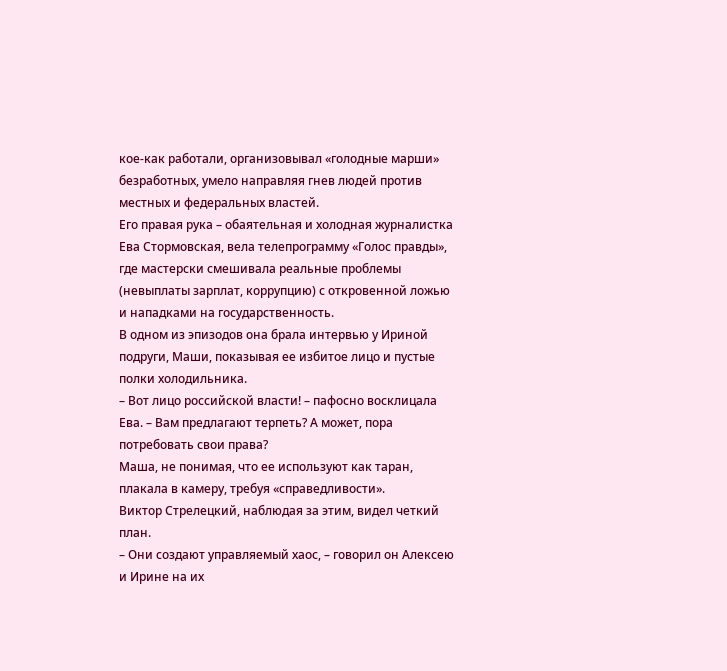кое-как работали, организовывал «голодные марши» безработных, умело направляя гнев людей против местных и федеральных властей.
Его правая рука – обаятельная и холодная журналистка Ева Стормовская, вела телепрограмму «Голос правды», где мастерски смешивала реальные проблемы (невыплаты зарплат, коррупцию) с откровенной ложью и нападками на государственность.
В одном из эпизодов она брала интервью у Ириной подруги, Маши, показывая ее избитое лицо и пустые полки холодильника.
– Вот лицо российской власти! – пафосно восклицала Ева. – Вам предлагают терпеть? А может, пора потребовать свои права?
Маша, не понимая, что ее используют как таран, плакала в камеру, требуя «справедливости».
Виктор Стрелецкий, наблюдая за этим, видел четкий план.
– Они создают управляемый хаос, – говорил он Алексею и Ирине на их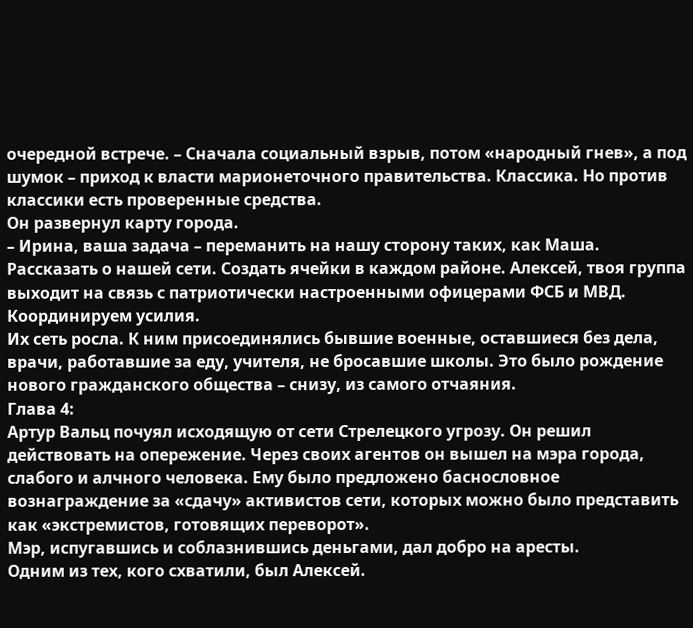очередной встрече. – Сначала социальный взрыв, потом «народный гнев», а под шумок – приход к власти марионеточного правительства. Классика. Но против классики есть проверенные средства.
Он развернул карту города.
– Ирина, ваша задача – переманить на нашу сторону таких, как Маша. Рассказать о нашей сети. Создать ячейки в каждом районе. Алексей, твоя группа выходит на связь с патриотически настроенными офицерами ФСБ и МВД. Координируем усилия.
Их сеть росла. К ним присоединялись бывшие военные, оставшиеся без дела, врачи, работавшие за еду, учителя, не бросавшие школы. Это было рождение нового гражданского общества – снизу, из самого отчаяния.
Глава 4:
Артур Вальц почуял исходящую от сети Стрелецкого угрозу. Он решил действовать на опережение. Через своих агентов он вышел на мэра города, слабого и алчного человека. Ему было предложено баснословное вознаграждение за «сдачу» активистов сети, которых можно было представить как «экстремистов, готовящих переворот».
Мэр, испугавшись и соблазнившись деньгами, дал добро на аресты.
Одним из тех, кого схватили, был Алексей.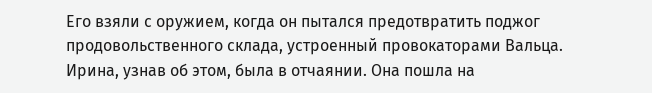Его взяли с оружием, когда он пытался предотвратить поджог продовольственного склада, устроенный провокаторами Вальца.
Ирина, узнав об этом, была в отчаянии. Она пошла на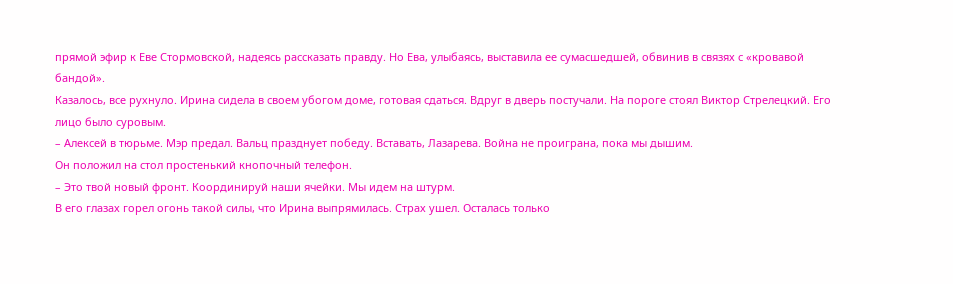прямой эфир к Еве Стормовской, надеясь рассказать правду. Но Ева, улыбаясь, выставила ее сумасшедшей, обвинив в связях с «кровавой бандой».
Казалось, все рухнуло. Ирина сидела в своем убогом доме, готовая сдаться. Вдруг в дверь постучали. На пороге стоял Виктор Стрелецкий. Его лицо было суровым.
– Алексей в тюрьме. Мэр предал. Вальц празднует победу. Вставать, Лазарева. Война не проиграна, пока мы дышим.
Он положил на стол простенький кнопочный телефон.
– Это твой новый фронт. Координируй наши ячейки. Мы идем на штурм.
В его глазах горел огонь такой силы, что Ирина выпрямилась. Страх ушел. Осталась только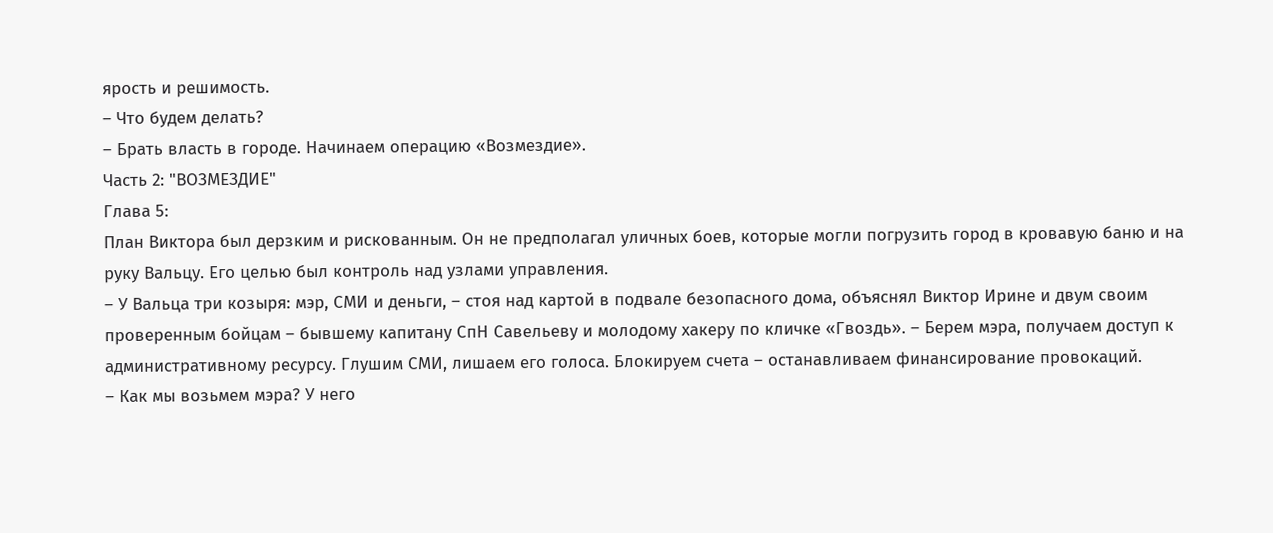ярость и решимость.
– Что будем делать?
– Брать власть в городе. Начинаем операцию «Возмездие».
Часть 2: "ВОЗМЕЗДИЕ"
Глава 5:
План Виктора был дерзким и рискованным. Он не предполагал уличных боев, которые могли погрузить город в кровавую баню и на руку Вальцу. Его целью был контроль над узлами управления.
– У Вальца три козыря: мэр, СМИ и деньги, – стоя над картой в подвале безопасного дома, объяснял Виктор Ирине и двум своим проверенным бойцам – бывшему капитану СпН Савельеву и молодому хакеру по кличке «Гвоздь». – Берем мэра, получаем доступ к административному ресурсу. Глушим СМИ, лишаем его голоса. Блокируем счета – останавливаем финансирование провокаций.
– Как мы возьмем мэра? У него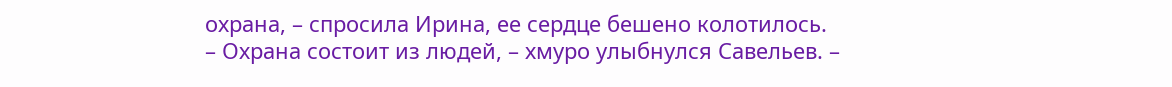охрана, – спросила Ирина, ее сердце бешено колотилось.
– Охрана состоит из людей, – хмуро улыбнулся Савельев. –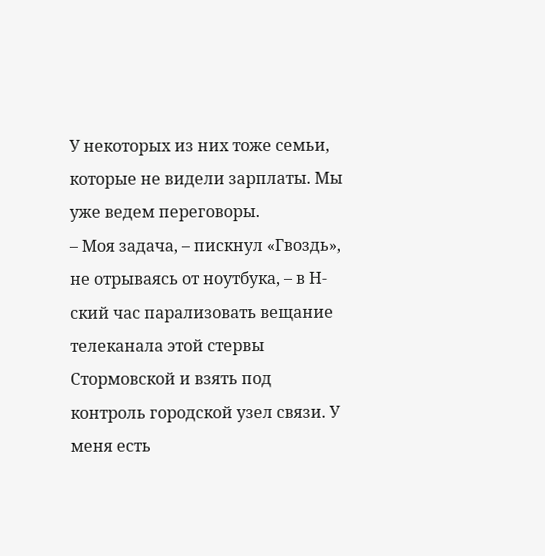У некоторых из них тоже семьи, которые не видели зарплаты. Мы уже ведем переговоры.
– Моя задача, – пискнул «Гвоздь», не отрываясь от ноутбука, – в Н-ский час парализовать вещание телеканала этой стервы Стормовской и взять под контроль городской узел связи. У меня есть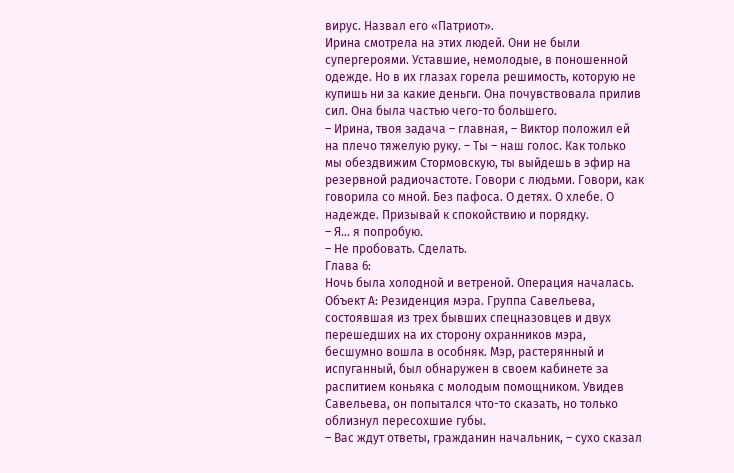вирус. Назвал его «Патриот».
Ирина смотрела на этих людей. Они не были супергероями. Уставшие, немолодые, в поношенной одежде. Но в их глазах горела решимость, которую не купишь ни за какие деньги. Она почувствовала прилив сил. Она была частью чего-то большего.
– Ирина, твоя задача – главная, – Виктор положил ей на плечо тяжелую руку. – Ты – наш голос. Как только мы обездвижим Стормовскую, ты выйдешь в эфир на резервной радиочастоте. Говори с людьми. Говори, как говорила со мной. Без пафоса. О детях. О хлебе. О надежде. Призывай к спокойствию и порядку.
– Я… я попробую.
– Не пробовать. Сделать.
Глава 6:
Ночь была холодной и ветреной. Операция началась.
Объект А: Резиденция мэра. Группа Савельева, состоявшая из трех бывших спецназовцев и двух перешедших на их сторону охранников мэра, бесшумно вошла в особняк. Мэр, растерянный и испуганный, был обнаружен в своем кабинете за распитием коньяка с молодым помощником. Увидев Савельева, он попытался что-то сказать, но только облизнул пересохшие губы.
– Вас ждут ответы, гражданин начальник, – сухо сказал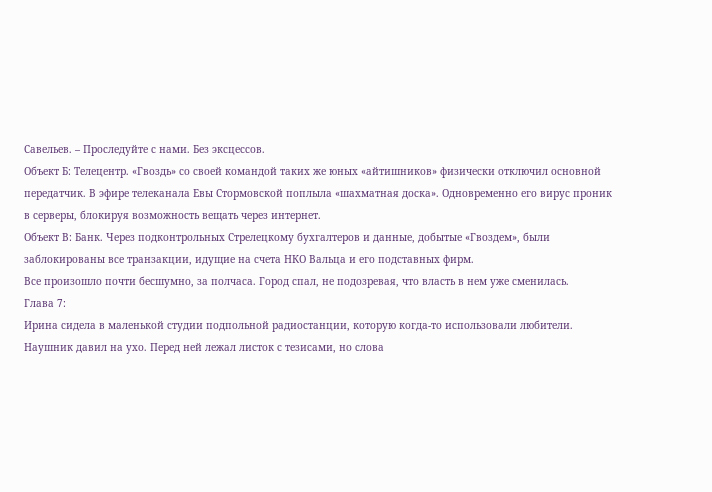Савельев. – Проследуйте с нами. Без эксцессов.
Объект Б: Телецентр. «Гвоздь» со своей командой таких же юных «айтишников» физически отключил основной передатчик. В эфире телеканала Евы Стормовской поплыла «шахматная доска». Одновременно его вирус проник в серверы, блокируя возможность вещать через интернет.
Объект В: Банк. Через подконтрольных Стрелецкому бухгалтеров и данные, добытые «Гвоздем», были заблокированы все транзакции, идущие на счета НКО Вальца и его подставных фирм.
Все произошло почти бесшумно, за полчаса. Город спал, не подозревая, что власть в нем уже сменилась.
Глава 7:
Ирина сидела в маленькой студии подпольной радиостанции, которую когда-то использовали любители. Наушник давил на ухо. Перед ней лежал листок с тезисами, но слова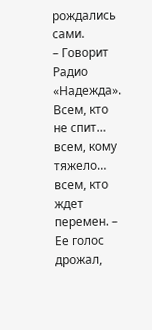рождались сами.
– Говорит Радио «Надежда». Всем, кто не спит… всем, кому тяжело… всем, кто ждет перемен. – Ее голос дрожал,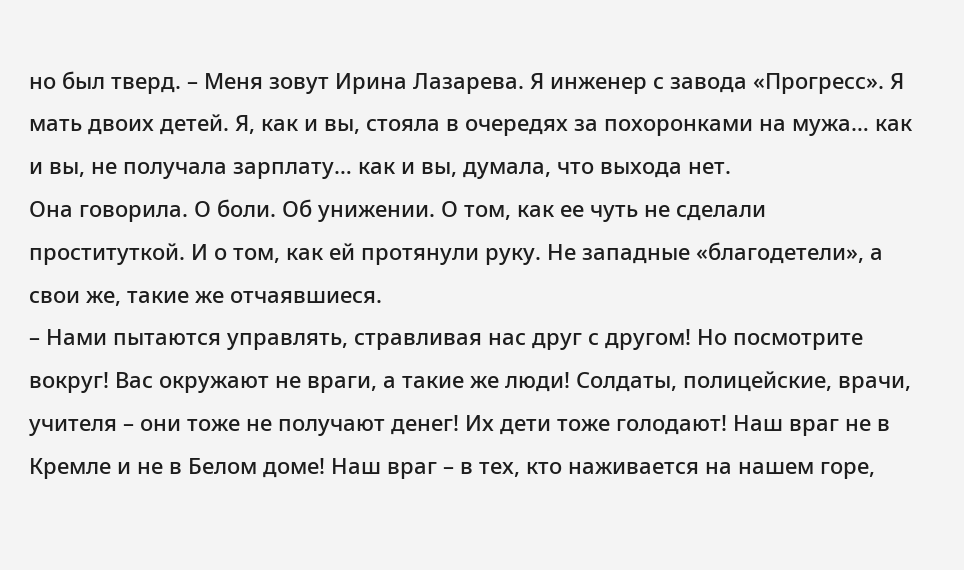но был тверд. – Меня зовут Ирина Лазарева. Я инженер с завода «Прогресс». Я мать двоих детей. Я, как и вы, стояла в очередях за похоронками на мужа… как и вы, не получала зарплату… как и вы, думала, что выхода нет.
Она говорила. О боли. Об унижении. О том, как ее чуть не сделали проституткой. И о том, как ей протянули руку. Не западные «благодетели», а свои же, такие же отчаявшиеся.
– Нами пытаются управлять, стравливая нас друг с другом! Но посмотрите вокруг! Вас окружают не враги, а такие же люди! Солдаты, полицейские, врачи, учителя – они тоже не получают денег! Их дети тоже голодают! Наш враг не в Кремле и не в Белом доме! Наш враг – в тех, кто наживается на нашем горе,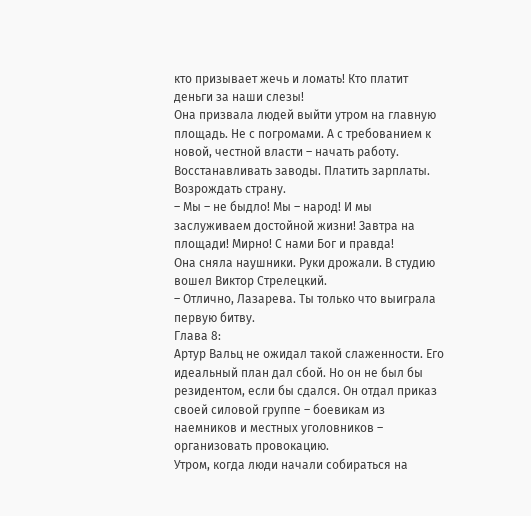кто призывает жечь и ломать! Кто платит деньги за наши слезы!
Она призвала людей выйти утром на главную площадь. Не с погромами. А с требованием к новой, честной власти – начать работу. Восстанавливать заводы. Платить зарплаты. Возрождать страну.
– Мы – не быдло! Мы – народ! И мы заслуживаем достойной жизни! Завтра на площади! Мирно! С нами Бог и правда!
Она сняла наушники. Руки дрожали. В студию вошел Виктор Стрелецкий.
– Отлично, Лазарева. Ты только что выиграла первую битву.
Глава 8:
Артур Вальц не ожидал такой слаженности. Его идеальный план дал сбой. Но он не был бы резидентом, если бы сдался. Он отдал приказ своей силовой группе – боевикам из наемников и местных уголовников – организовать провокацию.
Утром, когда люди начали собираться на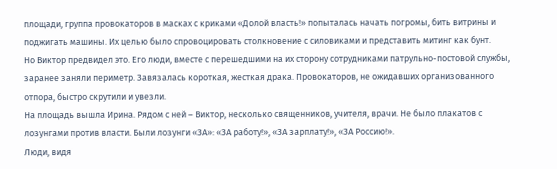площади, группа провокаторов в масках с криками «Долой власть!» попыталась начать погромы, бить витрины и поджигать машины. Их целью было спровоцировать столкновение с силовиками и представить митинг как бунт.
Но Виктор предвидел это. Его люди, вместе с перешедшими на их сторону сотрудниками патрульно-постовой службы, заранее заняли периметр. Завязалась короткая, жесткая драка. Провокаторов, не ожидавших организованного отпора, быстро скрутили и увезли.
На площадь вышла Ирина. Рядом с ней – Виктор, несколько священников, учителя, врачи. Не было плакатов с лозунгами против власти. Были лозунги «ЗА»: «ЗА работу!», «ЗА зарплату!», «ЗА Россию!».
Люди, видя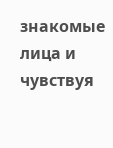знакомые лица и чувствуя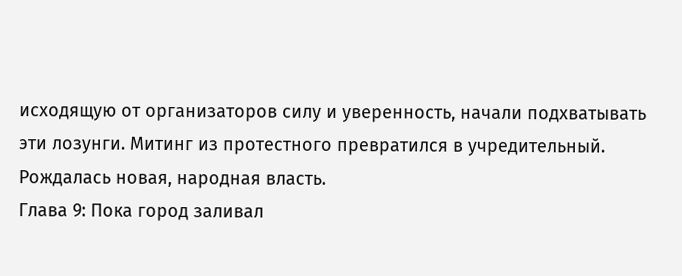исходящую от организаторов силу и уверенность, начали подхватывать эти лозунги. Митинг из протестного превратился в учредительный. Рождалась новая, народная власть.
Глава 9: Пока город заливал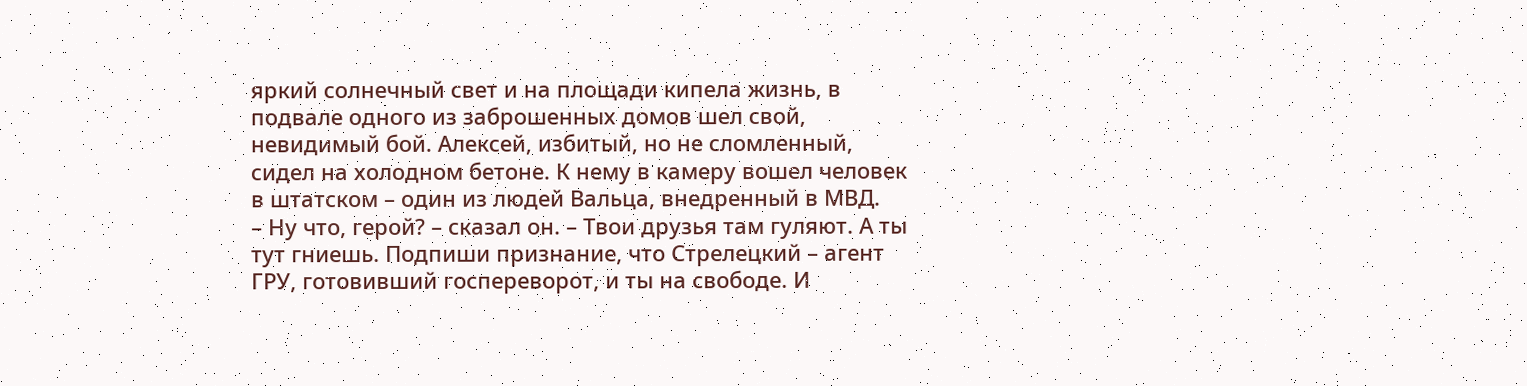яркий солнечный свет и на площади кипела жизнь, в подвале одного из заброшенных домов шел свой, невидимый бой. Алексей, избитый, но не сломленный, сидел на холодном бетоне. К нему в камеру вошел человек в штатском – один из людей Вальца, внедренный в МВД.
– Ну что, герой? – сказал он. – Твои друзья там гуляют. А ты тут гниешь. Подпиши признание, что Стрелецкий – агент ГРУ, готовивший госпереворот, и ты на свободе. И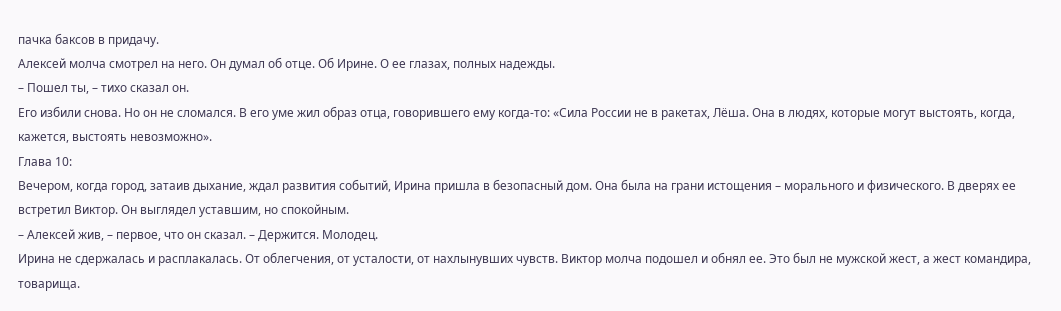пачка баксов в придачу.
Алексей молча смотрел на него. Он думал об отце. Об Ирине. О ее глазах, полных надежды.
– Пошел ты, – тихо сказал он.
Его избили снова. Но он не сломался. В его уме жил образ отца, говорившего ему когда-то: «Сила России не в ракетах, Лёша. Она в людях, которые могут выстоять, когда, кажется, выстоять невозможно».
Глава 10:
Вечером, когда город, затаив дыхание, ждал развития событий, Ирина пришла в безопасный дом. Она была на грани истощения – морального и физического. В дверях ее встретил Виктор. Он выглядел уставшим, но спокойным.
– Алексей жив, – первое, что он сказал. – Держится. Молодец.
Ирина не сдержалась и расплакалась. От облегчения, от усталости, от нахлынувших чувств. Виктор молча подошел и обнял ее. Это был не мужской жест, а жест командира, товарища.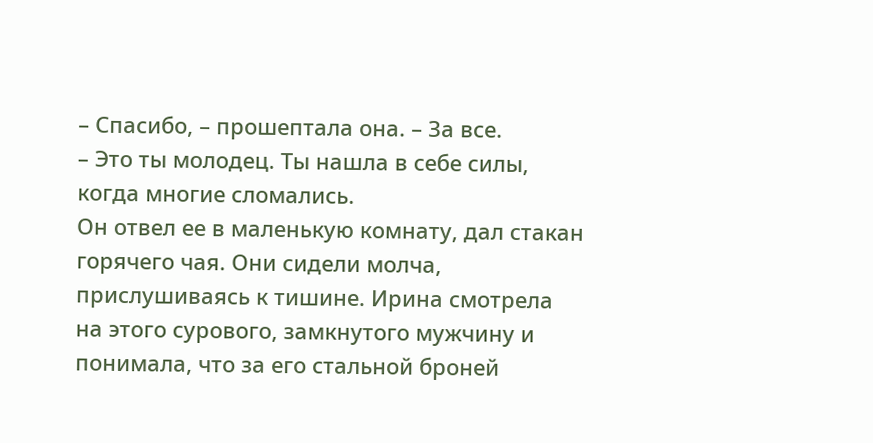– Спасибо, – прошептала она. – За все.
– Это ты молодец. Ты нашла в себе силы, когда многие сломались.
Он отвел ее в маленькую комнату, дал стакан горячего чая. Они сидели молча, прислушиваясь к тишине. Ирина смотрела на этого сурового, замкнутого мужчину и понимала, что за его стальной броней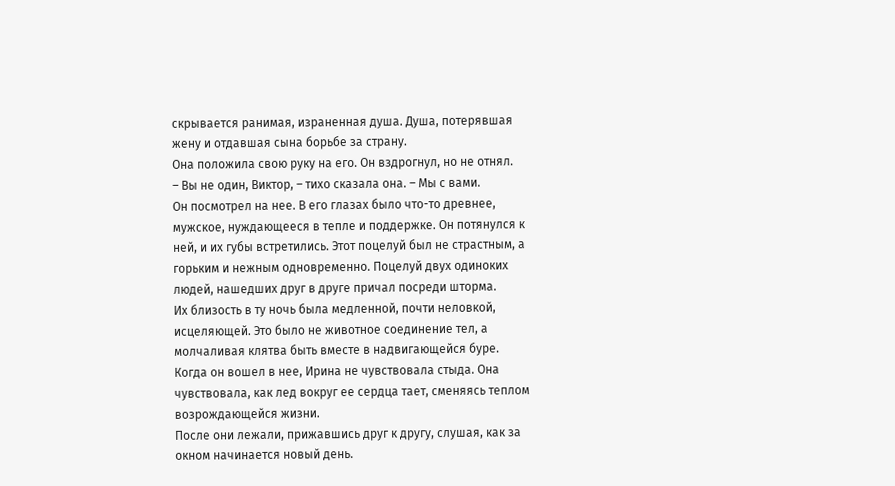скрывается ранимая, израненная душа. Душа, потерявшая жену и отдавшая сына борьбе за страну.
Она положила свою руку на его. Он вздрогнул, но не отнял.
– Вы не один, Виктор, – тихо сказала она. – Мы с вами.
Он посмотрел на нее. В его глазах было что-то древнее, мужское, нуждающееся в тепле и поддержке. Он потянулся к ней, и их губы встретились. Этот поцелуй был не страстным, а горьким и нежным одновременно. Поцелуй двух одиноких людей, нашедших друг в друге причал посреди шторма.
Их близость в ту ночь была медленной, почти неловкой, исцеляющей. Это было не животное соединение тел, а молчаливая клятва быть вместе в надвигающейся буре. Когда он вошел в нее, Ирина не чувствовала стыда. Она чувствовала, как лед вокруг ее сердца тает, сменяясь теплом возрождающейся жизни.
После они лежали, прижавшись друг к другу, слушая, как за окном начинается новый день.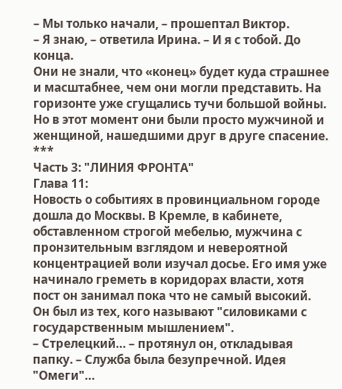– Мы только начали, – прошептал Виктор.
– Я знаю, – ответила Ирина. – И я с тобой. До конца.
Они не знали, что «конец» будет куда страшнее и масштабнее, чем они могли представить. На горизонте уже сгущались тучи большой войны. Но в этот момент они были просто мужчиной и женщиной, нашедшими друг в друге спасение.
***
Часть 3: "ЛИНИЯ ФРОНТА"
Глава 11:
Новость о событиях в провинциальном городе дошла до Москвы. В Кремле, в кабинете, обставленном строгой мебелью, мужчина с пронзительным взглядом и невероятной концентрацией воли изучал досье. Его имя уже начинало греметь в коридорах власти, хотя пост он занимал пока что не самый высокий. Он был из тех, кого называют "силовиками с государственным мышлением".
– Стрелецкий… – протянул он, откладывая папку. – Служба была безупречной. Идея "Омеги"…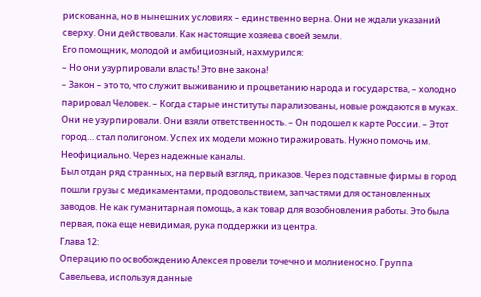рискованна, но в нынешних условиях – единственно верна. Они не ждали указаний сверху. Они действовали. Как настоящие хозяева своей земли.
Его помощник, молодой и амбициозный, нахмурился:
– Но они узурпировали власть! Это вне закона!
– Закон – это то, что служит выживанию и процветанию народа и государства, – холодно парировал Человек. – Когда старые институты парализованы, новые рождаются в муках. Они не узурпировали. Они взяли ответственность. – Он подошел к карте России. – Этот город… стал полигоном. Успех их модели можно тиражировать. Нужно помочь им. Неофициально. Через надежные каналы.
Был отдан ряд странных, на первый взгляд, приказов. Через подставные фирмы в город пошли грузы с медикаментами, продовольствием, запчастями для остановленных заводов. Не как гуманитарная помощь, а как товар для возобновления работы. Это была первая, пока еще невидимая, рука поддержки из центра.
Глава 12:
Операцию по освобождению Алексея провели точечно и молниеносно. Группа Савельева, используя данные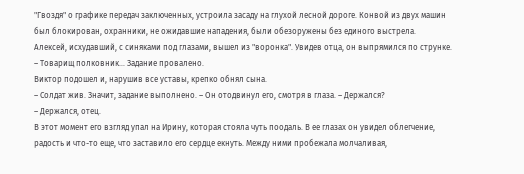"Гвоздя" о графике передач заключенных, устроила засаду на глухой лесной дороге. Конвой из двух машин был блокирован, охранники, не ожидавшие нападения, были обезоружены без единого выстрела.
Алексей, исхудавший, с синяками под глазами, вышел из "воронка". Увидев отца, он выпрямился по струнке.
– Товарищ полковник… Задание провалено.
Виктор подошел и, нарушив все уставы, крепко обнял сына.
– Солдат жив. Значит, задание выполнено. – Он отодвинул его, смотря в глаза. – Держался?
– Держался, отец.
В этот момент его взгляд упал на Ирину, которая стояла чуть поодаль. В ее глазах он увидел облегчение, радость и что-то еще, что заставило его сердце екнуть. Между ними пробежала молчаливая,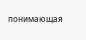понимающая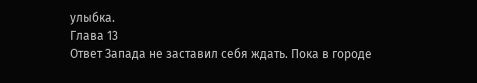улыбка.
Глава 13
Ответ Запада не заставил себя ждать. Пока в городе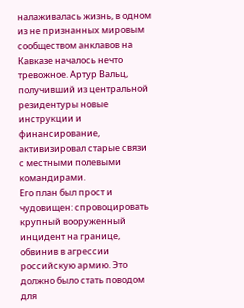налаживалась жизнь, в одном из не признанных мировым сообществом анклавов на Кавказе началось нечто тревожное. Артур Вальц, получивший из центральной резидентуры новые инструкции и финансирование, активизировал старые связи с местными полевыми командирами.
Его план был прост и чудовищен: спровоцировать крупный вооруженный инцидент на границе, обвинив в агрессии российскую армию. Это должно было стать поводом для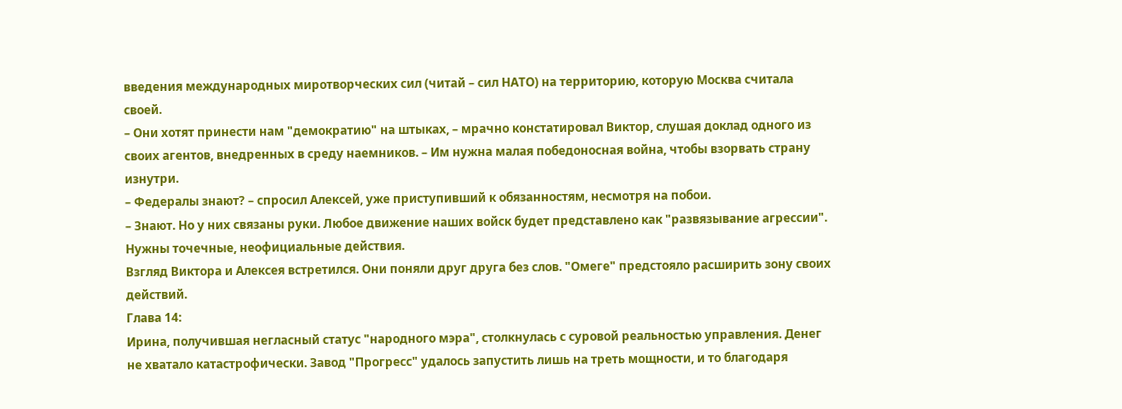введения международных миротворческих сил (читай – сил НАТО) на территорию, которую Москва считала своей.
– Они хотят принести нам "демократию" на штыках, – мрачно констатировал Виктор, слушая доклад одного из своих агентов, внедренных в среду наемников. – Им нужна малая победоносная война, чтобы взорвать страну изнутри.
– Федералы знают? – спросил Алексей, уже приступивший к обязанностям, несмотря на побои.
– Знают. Но у них связаны руки. Любое движение наших войск будет представлено как "развязывание агрессии". Нужны точечные, неофициальные действия.
Взгляд Виктора и Алексея встретился. Они поняли друг друга без слов. "Омеге" предстояло расширить зону своих действий.
Глава 14:
Ирина, получившая негласный статус "народного мэра", столкнулась с суровой реальностью управления. Денег не хватало катастрофически. Завод "Прогресс" удалось запустить лишь на треть мощности, и то благодаря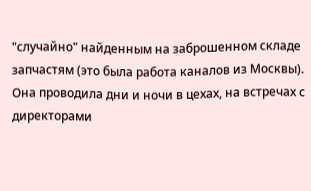"случайно" найденным на заброшенном складе запчастям (это была работа каналов из Москвы).
Она проводила дни и ночи в цехах, на встречах с директорами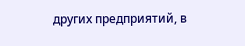других предприятий, в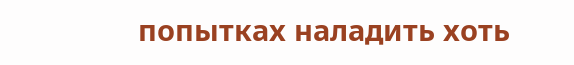попытках наладить хоть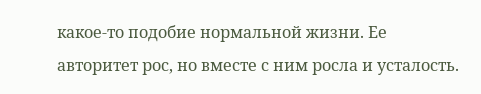какое-то подобие нормальной жизни. Ее авторитет рос, но вместе с ним росла и усталость.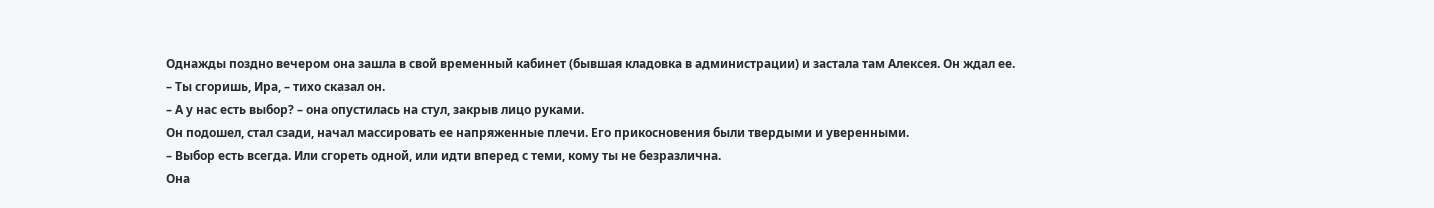Однажды поздно вечером она зашла в свой временный кабинет (бывшая кладовка в администрации) и застала там Алексея. Он ждал ее.
– Ты сгоришь, Ира, – тихо сказал он.
– А у нас есть выбор? – она опустилась на стул, закрыв лицо руками.
Он подошел, стал сзади, начал массировать ее напряженные плечи. Его прикосновения были твердыми и уверенными.
– Выбор есть всегда. Или сгореть одной, или идти вперед с теми, кому ты не безразлична.
Она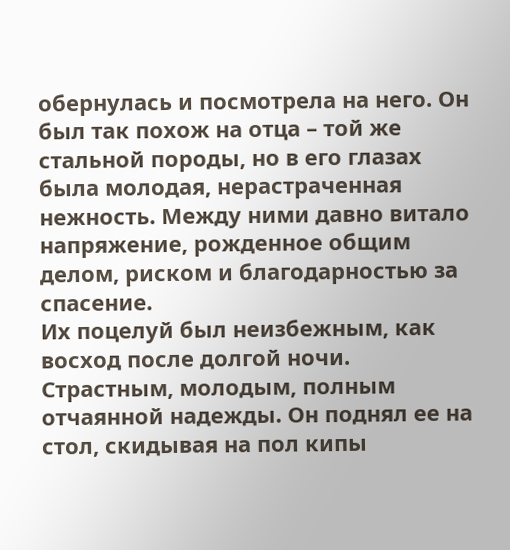обернулась и посмотрела на него. Он был так похож на отца – той же стальной породы, но в его глазах была молодая, нерастраченная нежность. Между ними давно витало напряжение, рожденное общим делом, риском и благодарностью за спасение.
Их поцелуй был неизбежным, как восход после долгой ночи. Страстным, молодым, полным отчаянной надежды. Он поднял ее на стол, скидывая на пол кипы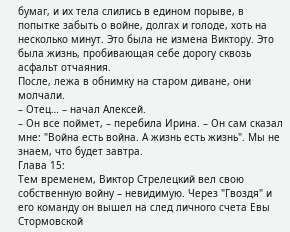бумаг, и их тела слились в едином порыве, в попытке забыть о войне, долгах и голоде, хоть на несколько минут. Это была не измена Виктору. Это была жизнь, пробивающая себе дорогу сквозь асфальт отчаяния.
После, лежа в обнимку на старом диване, они молчали.
– Отец… – начал Алексей.
– Он все поймет, – перебила Ирина. – Он сам сказал мне: "Война есть война. А жизнь есть жизнь". Мы не знаем, что будет завтра.
Глава 15:
Тем временем, Виктор Стрелецкий вел свою собственную войну – невидимую. Через "Гвоздя" и его команду он вышел на след личного счета Евы Стормовской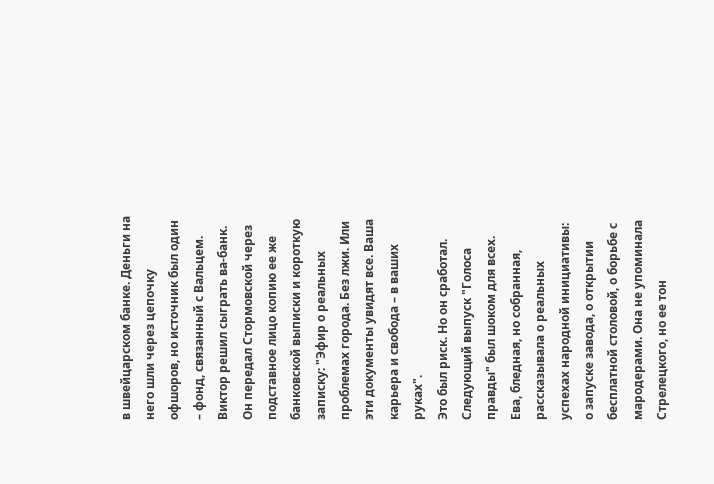в швейцарском банке. Деньги на него шли через цепочку офшоров, но источник был один – фонд, связанный с Вальцем.
Виктор решил сыграть ва-банк. Он передал Стормовской через подставное лицо копию ее же банковской выписки и короткую записку: "Эфир о реальных проблемах города. Без лжи. Или эти документы увидят все. Ваша карьера и свобода – в ваших руках".
Это был риск. Но он сработал. Следующий выпуск "Голоса правды" был шоком для всех. Ева, бледная, но собранная, рассказывала о реальных успехах народной инициативы: о запуске завода, о открытии бесплатной столовой, о борьбе с мародерами. Она не упоминала Стрелецкого, но ее тон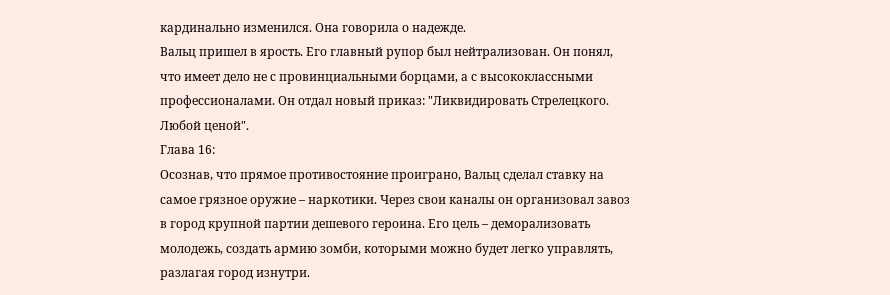кардинально изменился. Она говорила о надежде.
Вальц пришел в ярость. Его главный рупор был нейтрализован. Он понял, что имеет дело не с провинциальными борцами, а с высококлассными профессионалами. Он отдал новый приказ: "Ликвидировать Стрелецкого. Любой ценой".
Глава 16:
Осознав, что прямое противостояние проиграно, Вальц сделал ставку на самое грязное оружие – наркотики. Через свои каналы он организовал завоз в город крупной партии дешевого героина. Его цель – деморализовать молодежь, создать армию зомби, которыми можно будет легко управлять, разлагая город изнутри.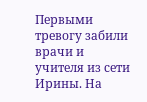Первыми тревогу забили врачи и учителя из сети Ирины. На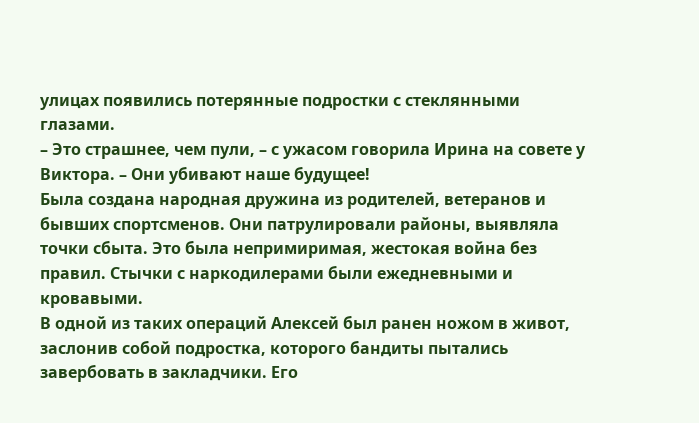улицах появились потерянные подростки с стеклянными глазами.
– Это страшнее, чем пули, – с ужасом говорила Ирина на совете у Виктора. – Они убивают наше будущее!
Была создана народная дружина из родителей, ветеранов и бывших спортсменов. Они патрулировали районы, выявляла точки сбыта. Это была непримиримая, жестокая война без правил. Стычки с наркодилерами были ежедневными и кровавыми.
В одной из таких операций Алексей был ранен ножом в живот, заслонив собой подростка, которого бандиты пытались завербовать в закладчики. Его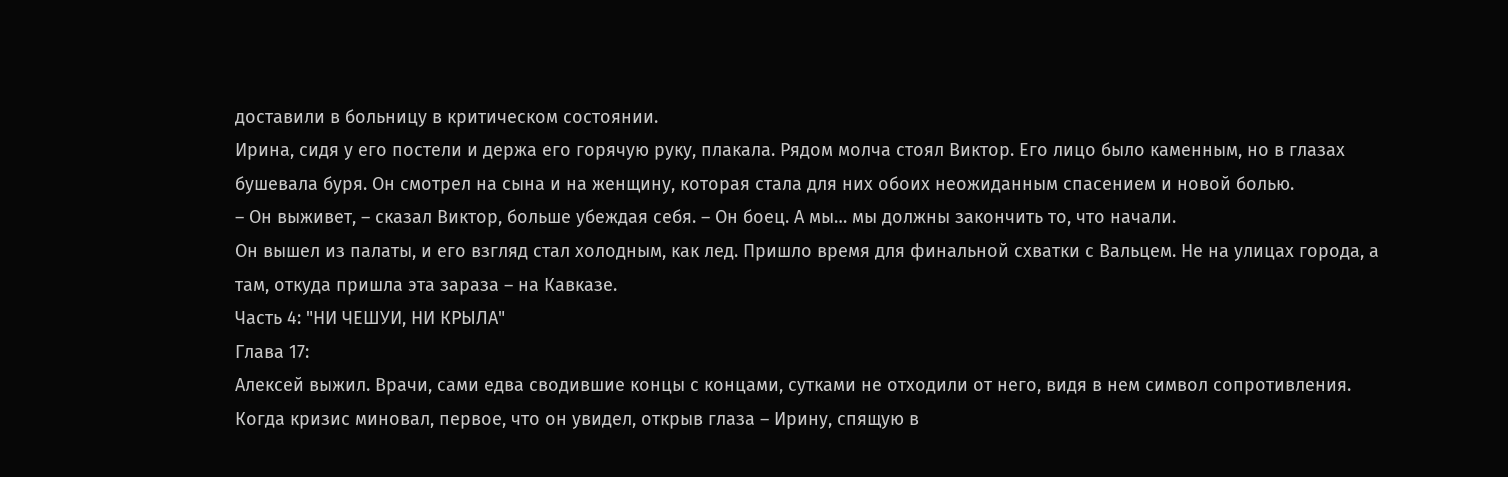доставили в больницу в критическом состоянии.
Ирина, сидя у его постели и держа его горячую руку, плакала. Рядом молча стоял Виктор. Его лицо было каменным, но в глазах бушевала буря. Он смотрел на сына и на женщину, которая стала для них обоих неожиданным спасением и новой болью.
– Он выживет, – сказал Виктор, больше убеждая себя. – Он боец. А мы… мы должны закончить то, что начали.
Он вышел из палаты, и его взгляд стал холодным, как лед. Пришло время для финальной схватки с Вальцем. Не на улицах города, а там, откуда пришла эта зараза – на Кавказе.
Часть 4: "НИ ЧЕШУИ, НИ КРЫЛА"
Глава 17:
Алексей выжил. Врачи, сами едва сводившие концы с концами, сутками не отходили от него, видя в нем символ сопротивления. Когда кризис миновал, первое, что он увидел, открыв глаза – Ирину, спящую в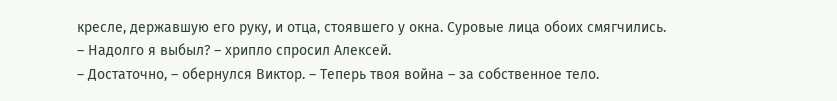кресле, державшую его руку, и отца, стоявшего у окна. Суровые лица обоих смягчились.
– Надолго я выбыл? – хрипло спросил Алексей.
– Достаточно, – обернулся Виктор. – Теперь твоя война – за собственное тело.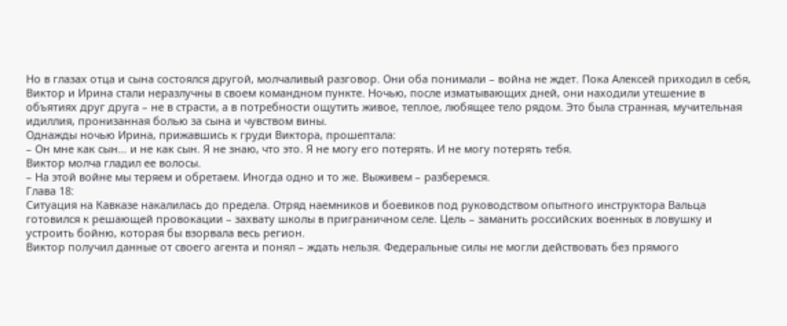Но в глазах отца и сына состоялся другой, молчаливый разговор. Они оба понимали – война не ждет. Пока Алексей приходил в себя, Виктор и Ирина стали неразлучны в своем командном пункте. Ночью, после изматывающих дней, они находили утешение в объятиях друг друга – не в страсти, а в потребности ощутить живое, теплое, любящее тело рядом. Это была странная, мучительная идиллия, пронизанная болью за сына и чувством вины.
Однажды ночью Ирина, прижавшись к груди Виктора, прошептала:
– Он мне как сын… и не как сын. Я не знаю, что это. Я не могу его потерять. И не могу потерять тебя.
Виктор молча гладил ее волосы.
– На этой войне мы теряем и обретаем. Иногда одно и то же. Выживем – разберемся.
Глава 18:
Ситуация на Кавказе накалилась до предела. Отряд наемников и боевиков под руководством опытного инструктора Вальца готовился к решающей провокации – захвату школы в приграничном селе. Цель – заманить российских военных в ловушку и устроить бойню, которая бы взорвала весь регион.
Виктор получил данные от своего агента и понял – ждать нельзя. Федеральные силы не могли действовать без прямого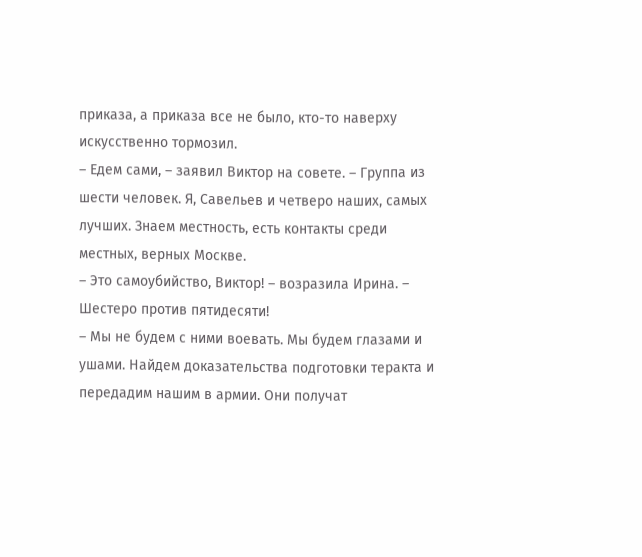приказа, а приказа все не было, кто-то наверху искусственно тормозил.
– Едем сами, – заявил Виктор на совете. – Группа из шести человек. Я, Савельев и четверо наших, самых лучших. Знаем местность, есть контакты среди местных, верных Москве.
– Это самоубийство, Виктор! – возразила Ирина. – Шестеро против пятидесяти!
– Мы не будем с ними воевать. Мы будем глазами и ушами. Найдем доказательства подготовки теракта и передадим нашим в армии. Они получат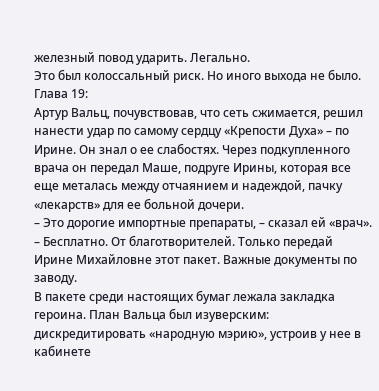железный повод ударить. Легально.
Это был колоссальный риск. Но иного выхода не было.
Глава 19:
Артур Вальц, почувствовав, что сеть сжимается, решил нанести удар по самому сердцу «Крепости Духа» – по Ирине. Он знал о ее слабостях. Через подкупленного врача он передал Маше, подруге Ирины, которая все еще металась между отчаянием и надеждой, пачку «лекарств» для ее больной дочери.
– Это дорогие импортные препараты, – сказал ей «врач». – Бесплатно. От благотворителей. Только передай Ирине Михайловне этот пакет. Важные документы по заводу.
В пакете среди настоящих бумаг лежала закладка героина. План Вальца был изуверским: дискредитировать «народную мэрию», устроив у нее в кабинете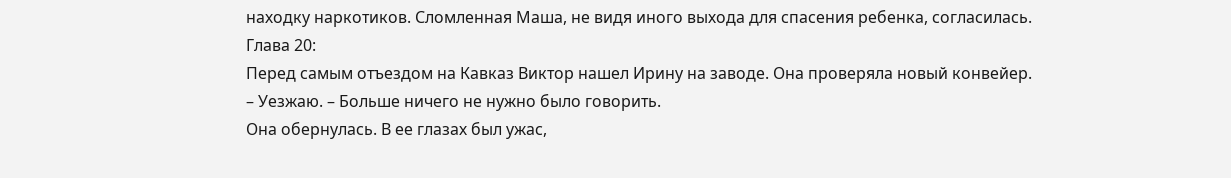находку наркотиков. Сломленная Маша, не видя иного выхода для спасения ребенка, согласилась.
Глава 20:
Перед самым отъездом на Кавказ Виктор нашел Ирину на заводе. Она проверяла новый конвейер.
– Уезжаю. – Больше ничего не нужно было говорить.
Она обернулась. В ее глазах был ужас,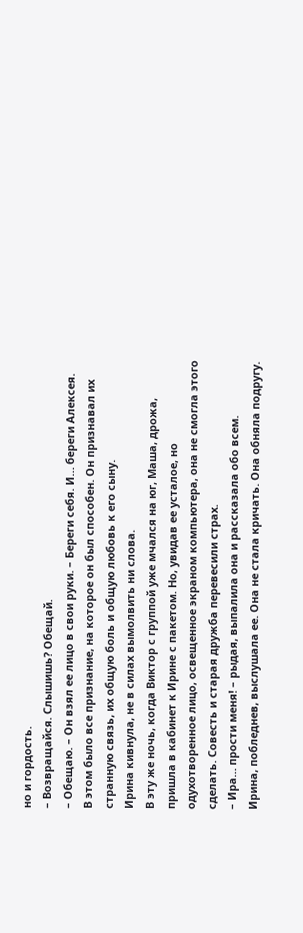но и гордость.
– Возвращайся. Слышишь? Обещай.
– Обещаю. – Он взял ее лицо в свои руки. – Береги себя. И… береги Алексея.
В этом было все признание, на которое он был способен. Он признавал их странную связь, их общую боль и общую любовь к его сыну.
Ирина кивнула, не в силах вымолвить ни слова.
В эту же ночь, когда Виктор с группой уже мчался на юг, Маша, дрожа, пришла в кабинет к Ирине с пакетом. Но, увидав ее усталое, но одухотворенное лицо, освещенное экраном компьютера, она не смогла этого сделать. Совесть и старая дружба перевесили страх.
– Ира… прости меня! – рыдая, выпалила она и рассказала обо всем.
Ирина, побледнев, выслушала ее. Она не стала кричать. Она обняла подругу.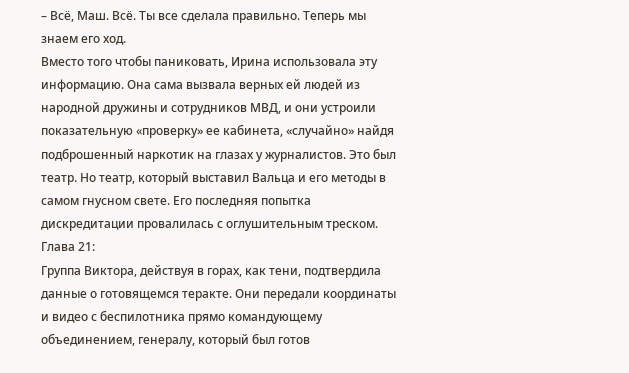– Всё, Маш. Всё. Ты все сделала правильно. Теперь мы знаем его ход.
Вместо того чтобы паниковать, Ирина использовала эту информацию. Она сама вызвала верных ей людей из народной дружины и сотрудников МВД, и они устроили показательную «проверку» ее кабинета, «случайно» найдя подброшенный наркотик на глазах у журналистов. Это был театр. Но театр, который выставил Вальца и его методы в самом гнусном свете. Его последняя попытка дискредитации провалилась с оглушительным треском.
Глава 21:
Группа Виктора, действуя в горах, как тени, подтвердила данные о готовящемся теракте. Они передали координаты и видео с беспилотника прямо командующему объединением, генералу, который был готов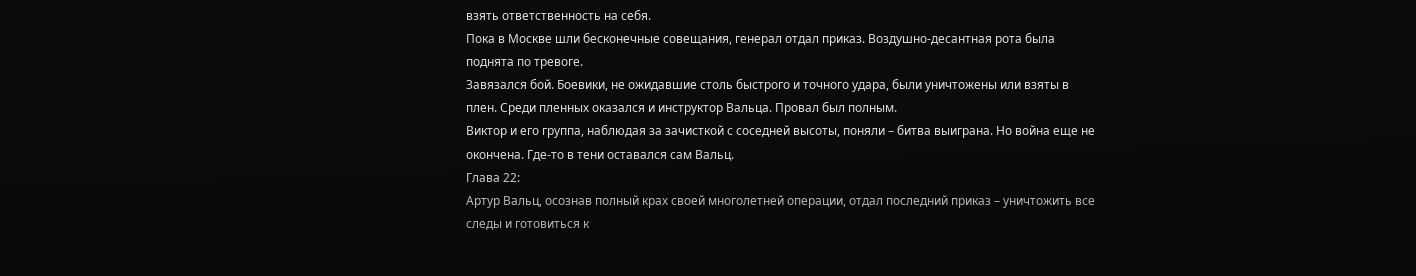взять ответственность на себя.
Пока в Москве шли бесконечные совещания, генерал отдал приказ. Воздушно-десантная рота была поднята по тревоге.
Завязался бой. Боевики, не ожидавшие столь быстрого и точного удара, были уничтожены или взяты в плен. Среди пленных оказался и инструктор Вальца. Провал был полным.
Виктор и его группа, наблюдая за зачисткой с соседней высоты, поняли – битва выиграна. Но война еще не окончена. Где-то в тени оставался сам Вальц.
Глава 22:
Артур Вальц, осознав полный крах своей многолетней операции, отдал последний приказ – уничтожить все следы и готовиться к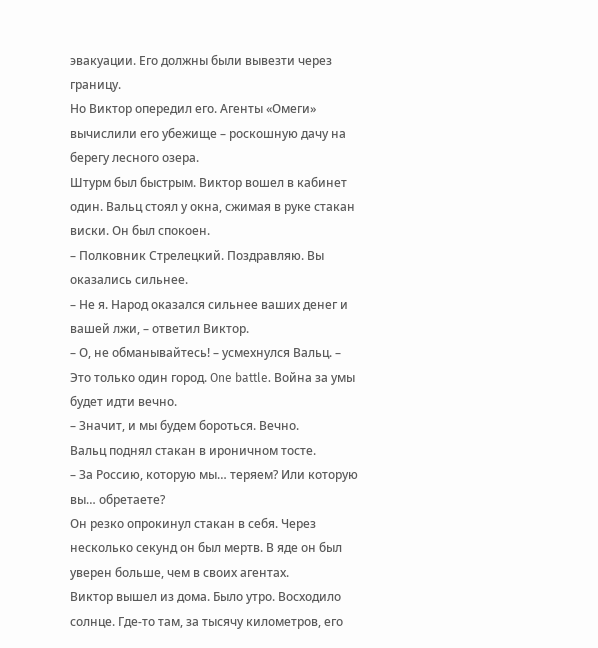эвакуации. Его должны были вывезти через границу.
Но Виктор опередил его. Агенты «Омеги» вычислили его убежище – роскошную дачу на берегу лесного озера.
Штурм был быстрым. Виктор вошел в кабинет один. Вальц стоял у окна, сжимая в руке стакан виски. Он был спокоен.
– Полковник Стрелецкий. Поздравляю. Вы оказались сильнее.
– Не я. Народ оказался сильнее ваших денег и вашей лжи, – ответил Виктор.
– О, не обманывайтесь! – усмехнулся Вальц. – Это только один город. One battle. Война за умы будет идти вечно.
– Значит, и мы будем бороться. Вечно.
Вальц поднял стакан в ироничном тосте.
– За Россию, которую мы… теряем? Или которую вы… обретаете?
Он резко опрокинул стакан в себя. Через несколько секунд он был мертв. В яде он был уверен больше, чем в своих агентах.
Виктор вышел из дома. Было утро. Восходило солнце. Где-то там, за тысячу километров, его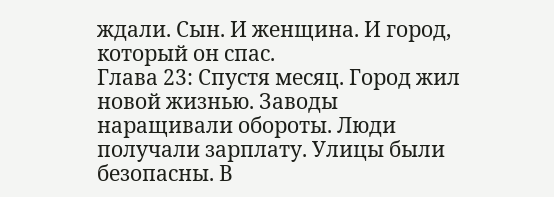ждали. Сын. И женщина. И город, который он спас.
Глава 23: Спустя месяц. Город жил новой жизнью. Заводы наращивали обороты. Люди получали зарплату. Улицы были безопасны. В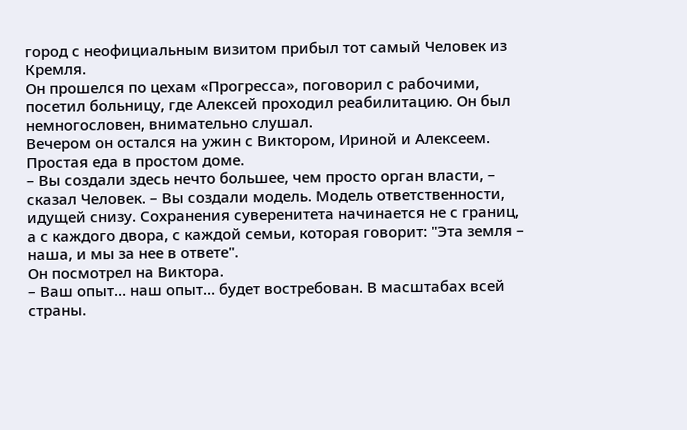город с неофициальным визитом прибыл тот самый Человек из Кремля.
Он прошелся по цехам «Прогресса», поговорил с рабочими, посетил больницу, где Алексей проходил реабилитацию. Он был немногословен, внимательно слушал.
Вечером он остался на ужин с Виктором, Ириной и Алексеем. Простая еда в простом доме.
– Вы создали здесь нечто большее, чем просто орган власти, – сказал Человек. – Вы создали модель. Модель ответственности, идущей снизу. Сохранения суверенитета начинается не с границ, а с каждого двора, с каждой семьи, которая говорит: "Эта земля – наша, и мы за нее в ответе".
Он посмотрел на Виктора.
– Ваш опыт… наш опыт… будет востребован. В масштабах всей страны.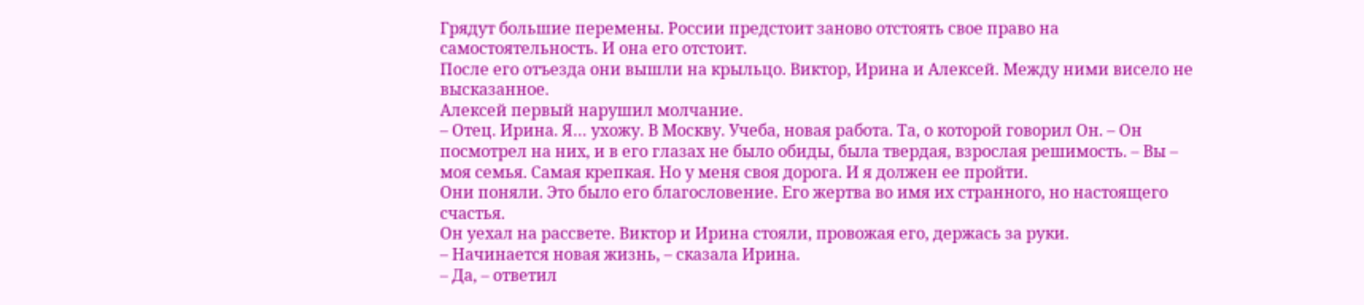Грядут большие перемены. России предстоит заново отстоять свое право на самостоятельность. И она его отстоит.
После его отъезда они вышли на крыльцо. Виктор, Ирина и Алексей. Между ними висело не высказанное.
Алексей первый нарушил молчание.
– Отец. Ирина. Я… ухожу. В Москву. Учеба, новая работа. Та, о которой говорил Он. – Он посмотрел на них, и в его глазах не было обиды, была твердая, взрослая решимость. – Вы – моя семья. Самая крепкая. Но у меня своя дорога. И я должен ее пройти.
Они поняли. Это было его благословение. Его жертва во имя их странного, но настоящего счастья.
Он уехал на рассвете. Виктор и Ирина стояли, провожая его, держась за руки.
– Начинается новая жизнь, – сказала Ирина.
– Да, – ответил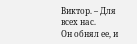Виктор. – Для всех нас.
Он обнял ее, и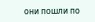они пошли по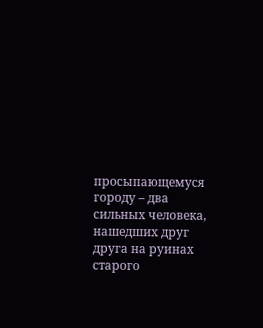просыпающемуся городу – два сильных человека, нашедших друг друга на руинах старого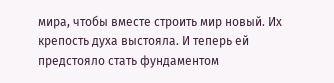мира, чтобы вместе строить мир новый. Их крепость духа выстояла. И теперь ей предстояло стать фундаментом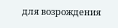для возрождения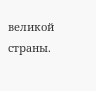великой страны.